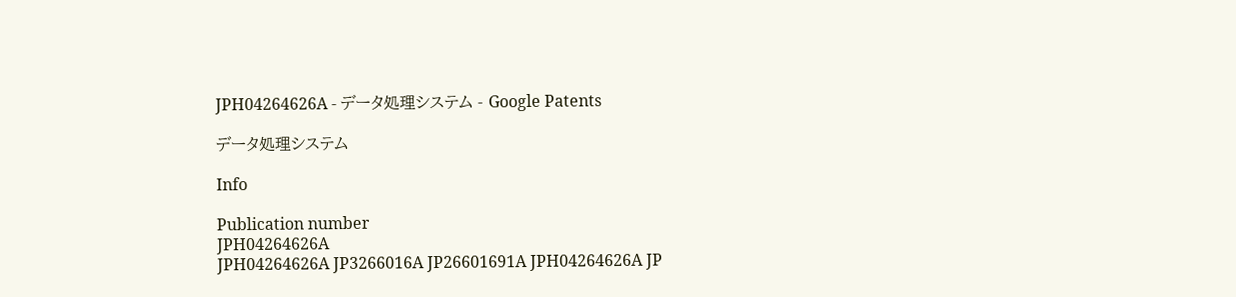JPH04264626A - データ処理システム - Google Patents

データ処理システム

Info

Publication number
JPH04264626A
JPH04264626A JP3266016A JP26601691A JPH04264626A JP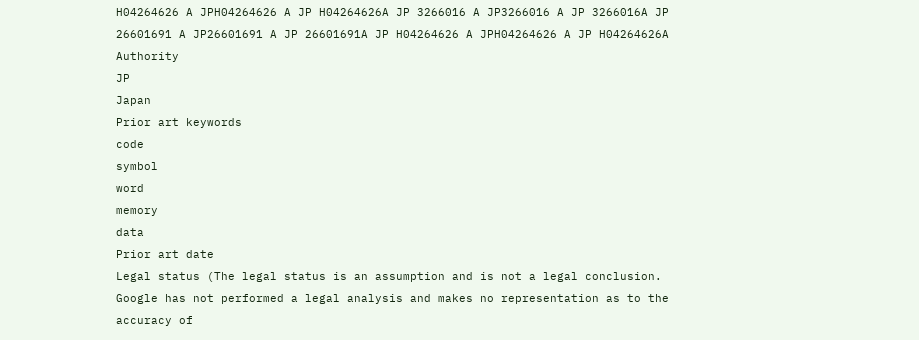H04264626 A JPH04264626 A JP H04264626A JP 3266016 A JP3266016 A JP 3266016A JP 26601691 A JP26601691 A JP 26601691A JP H04264626 A JPH04264626 A JP H04264626A
Authority
JP
Japan
Prior art keywords
code
symbol
word
memory
data
Prior art date
Legal status (The legal status is an assumption and is not a legal conclusion. Google has not performed a legal analysis and makes no representation as to the accuracy of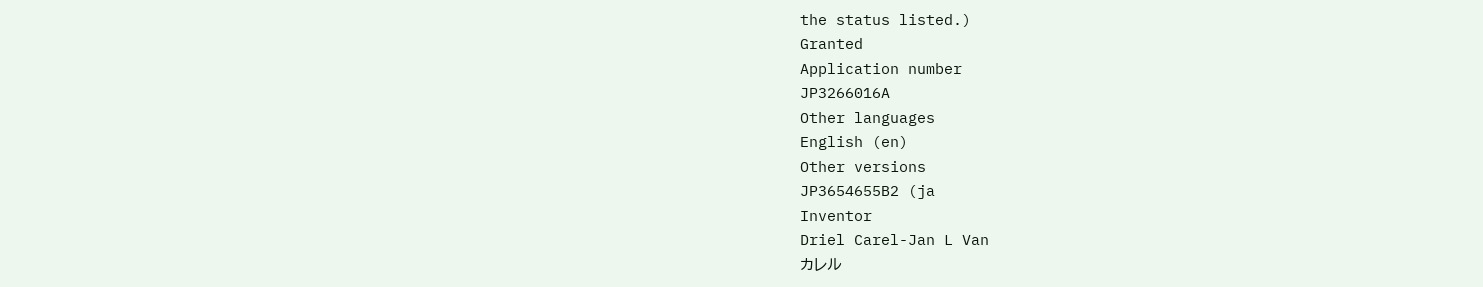the status listed.)
Granted
Application number
JP3266016A
Other languages
English (en)
Other versions
JP3654655B2 (ja
Inventor
Driel Carel-Jan L Van
カレル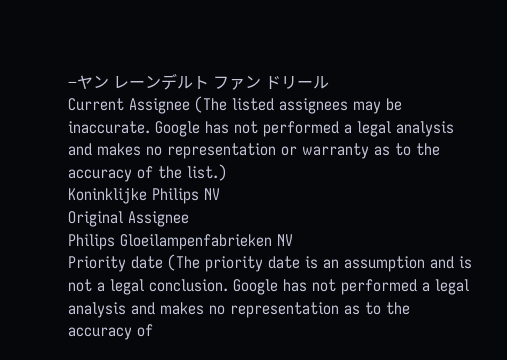−ヤン レーンデルト ファン ドリール
Current Assignee (The listed assignees may be inaccurate. Google has not performed a legal analysis and makes no representation or warranty as to the accuracy of the list.)
Koninklijke Philips NV
Original Assignee
Philips Gloeilampenfabrieken NV
Priority date (The priority date is an assumption and is not a legal conclusion. Google has not performed a legal analysis and makes no representation as to the accuracy of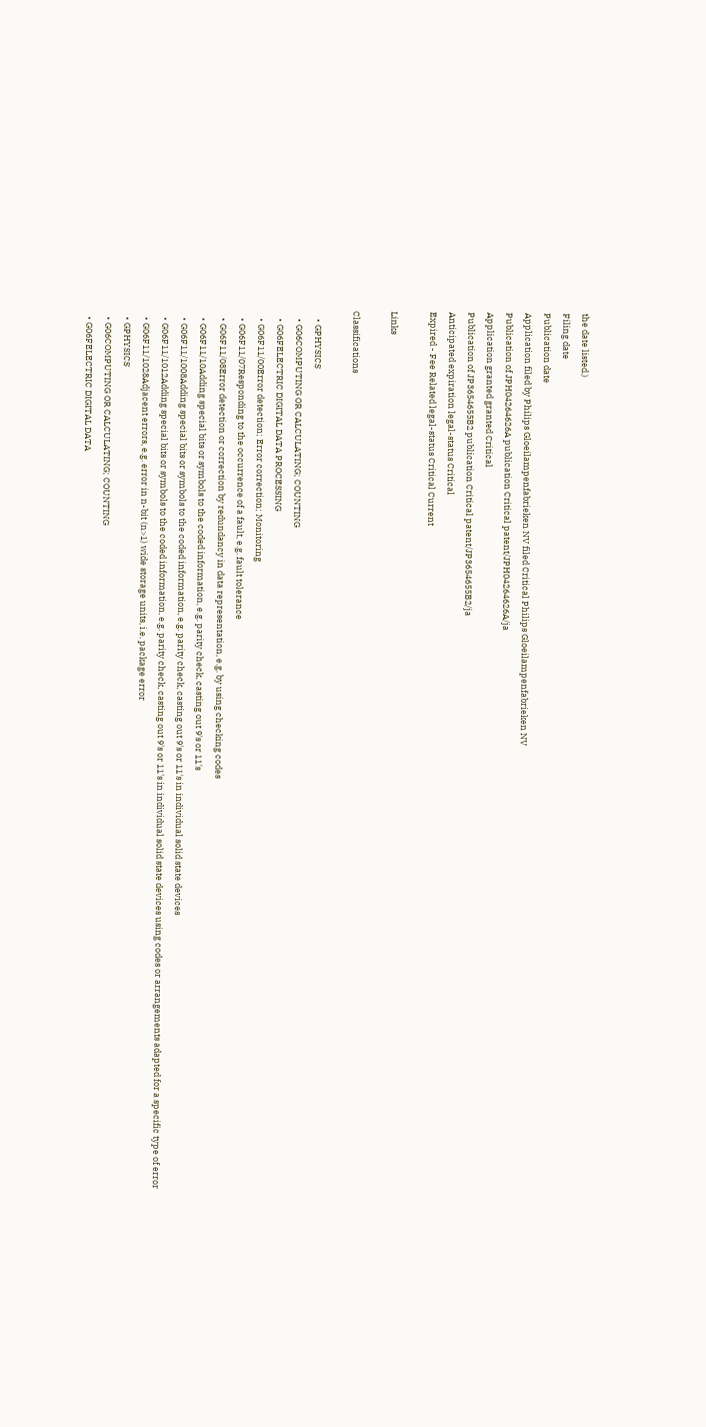the date listed.)
Filing date
Publication date
Application filed by Philips Gloeilampenfabrieken NV filed Critical Philips Gloeilampenfabrieken NV
Publication of JPH04264626A publication Critical patent/JPH04264626A/ja
Application granted granted Critical
Publication of JP3654655B2 publication Critical patent/JP3654655B2/ja
Anticipated expiration legal-status Critical
Expired - Fee Related legal-status Critical Current

Links

Classifications

    • GPHYSICS
    • G06COMPUTING OR CALCULATING; COUNTING
    • G06FELECTRIC DIGITAL DATA PROCESSING
    • G06F11/00Error detection; Error correction; Monitoring
    • G06F11/07Responding to the occurrence of a fault, e.g. fault tolerance
    • G06F11/08Error detection or correction by redundancy in data representation, e.g. by using checking codes
    • G06F11/10Adding special bits or symbols to the coded information, e.g. parity check, casting out 9's or 11's
    • G06F11/1008Adding special bits or symbols to the coded information, e.g. parity check, casting out 9's or 11's in individual solid state devices
    • G06F11/1012Adding special bits or symbols to the coded information, e.g. parity check, casting out 9's or 11's in individual solid state devices using codes or arrangements adapted for a specific type of error
    • G06F11/1028Adjacent errors, e.g. error in n-bit (n>1) wide storage units, i.e. package error
    • GPHYSICS
    • G06COMPUTING OR CALCULATING; COUNTING
    • G06FELECTRIC DIGITAL DATA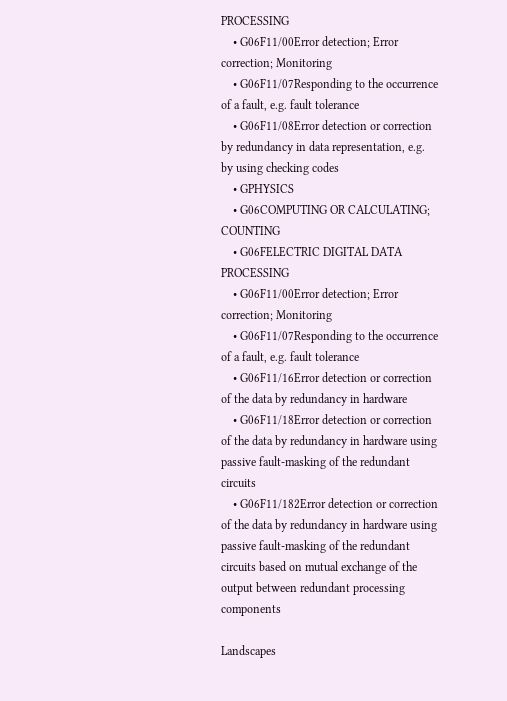PROCESSING
    • G06F11/00Error detection; Error correction; Monitoring
    • G06F11/07Responding to the occurrence of a fault, e.g. fault tolerance
    • G06F11/08Error detection or correction by redundancy in data representation, e.g. by using checking codes
    • GPHYSICS
    • G06COMPUTING OR CALCULATING; COUNTING
    • G06FELECTRIC DIGITAL DATA PROCESSING
    • G06F11/00Error detection; Error correction; Monitoring
    • G06F11/07Responding to the occurrence of a fault, e.g. fault tolerance
    • G06F11/16Error detection or correction of the data by redundancy in hardware
    • G06F11/18Error detection or correction of the data by redundancy in hardware using passive fault-masking of the redundant circuits
    • G06F11/182Error detection or correction of the data by redundancy in hardware using passive fault-masking of the redundant circuits based on mutual exchange of the output between redundant processing components

Landscapes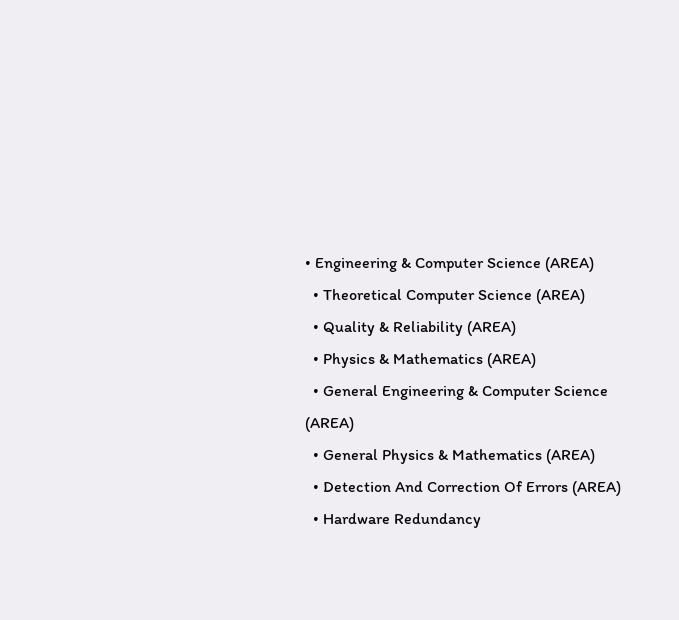• Engineering & Computer Science (AREA)
  • Theoretical Computer Science (AREA)
  • Quality & Reliability (AREA)
  • Physics & Mathematics (AREA)
  • General Engineering & Computer Science (AREA)
  • General Physics & Mathematics (AREA)
  • Detection And Correction Of Errors (AREA)
  • Hardware Redundancy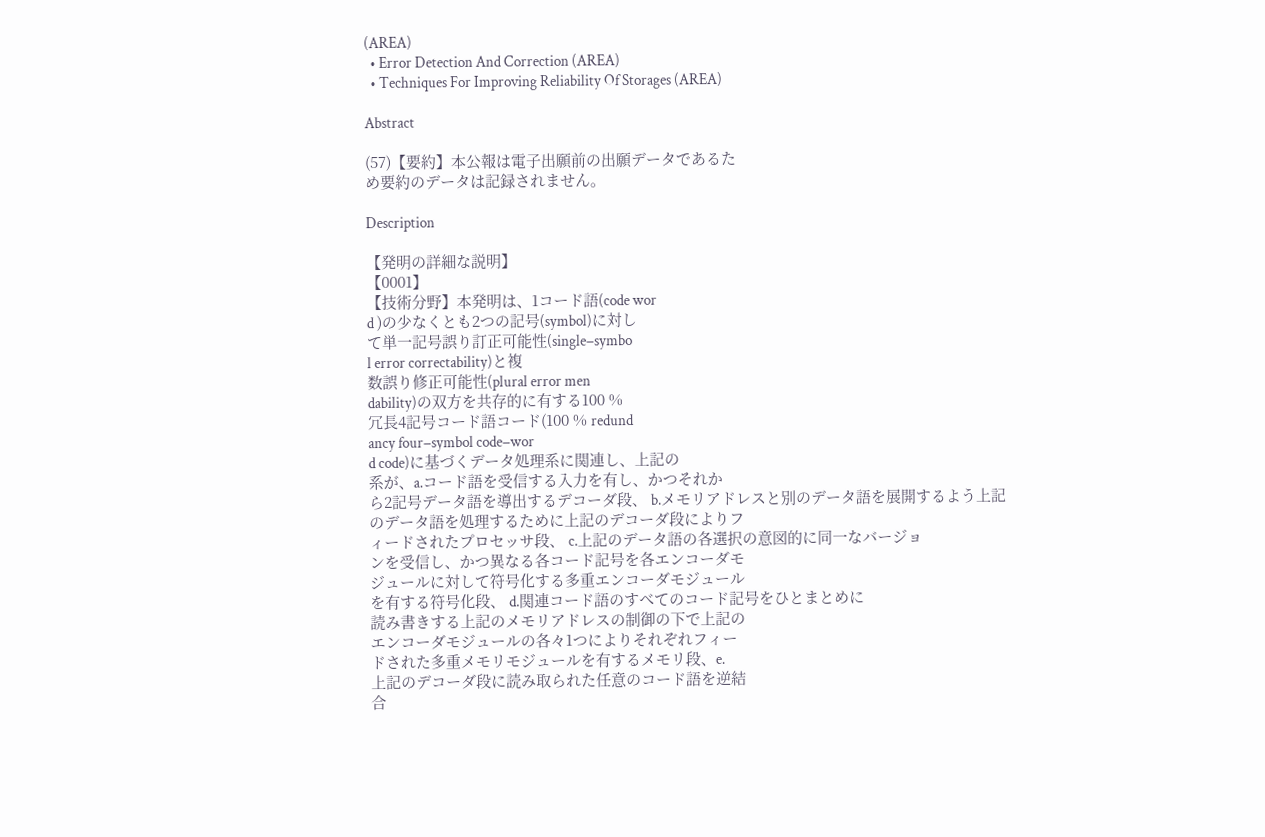(AREA)
  • Error Detection And Correction (AREA)
  • Techniques For Improving Reliability Of Storages (AREA)

Abstract

(57)【要約】本公報は電子出願前の出願データであるた
め要約のデータは記録されません。

Description

【発明の詳細な説明】
【0001】
【技術分野】本発明は、1コード語(code wor
d )の少なくとも2つの記号(symbol)に対し
て単一記号誤り訂正可能性(single−symbo
l error correctability)と複
数誤り修正可能性(plural error men
dability)の双方を共存的に有する100 %
冗長4記号コード語コード(100 % redund
ancy four−symbol code−wor
d code)に基づくデータ処理系に関連し、上記の
系が、a.コード語を受信する入力を有し、かつそれか
ら2記号データ語を導出するデコーダ段、 b.メモリアドレスと別のデータ語を展開するよう上記
のデータ語を処理するために上記のデコーダ段によりフ
ィードされたプロセッサ段、 c.上記のデータ語の各選択の意図的に同一なバージョ
ンを受信し、かつ異なる各コード記号を各エンコーダモ
ジュールに対して符号化する多重エンコーダモジュール
を有する符号化段、 d.関連コード語のすべてのコード記号をひとまとめに
読み書きする上記のメモリアドレスの制御の下で上記の
エンコーダモジュールの各々1つによりそれぞれフィー
ドされた多重メモリモジュールを有するメモリ段、e.
上記のデコーダ段に読み取られた任意のコード語を逆結
合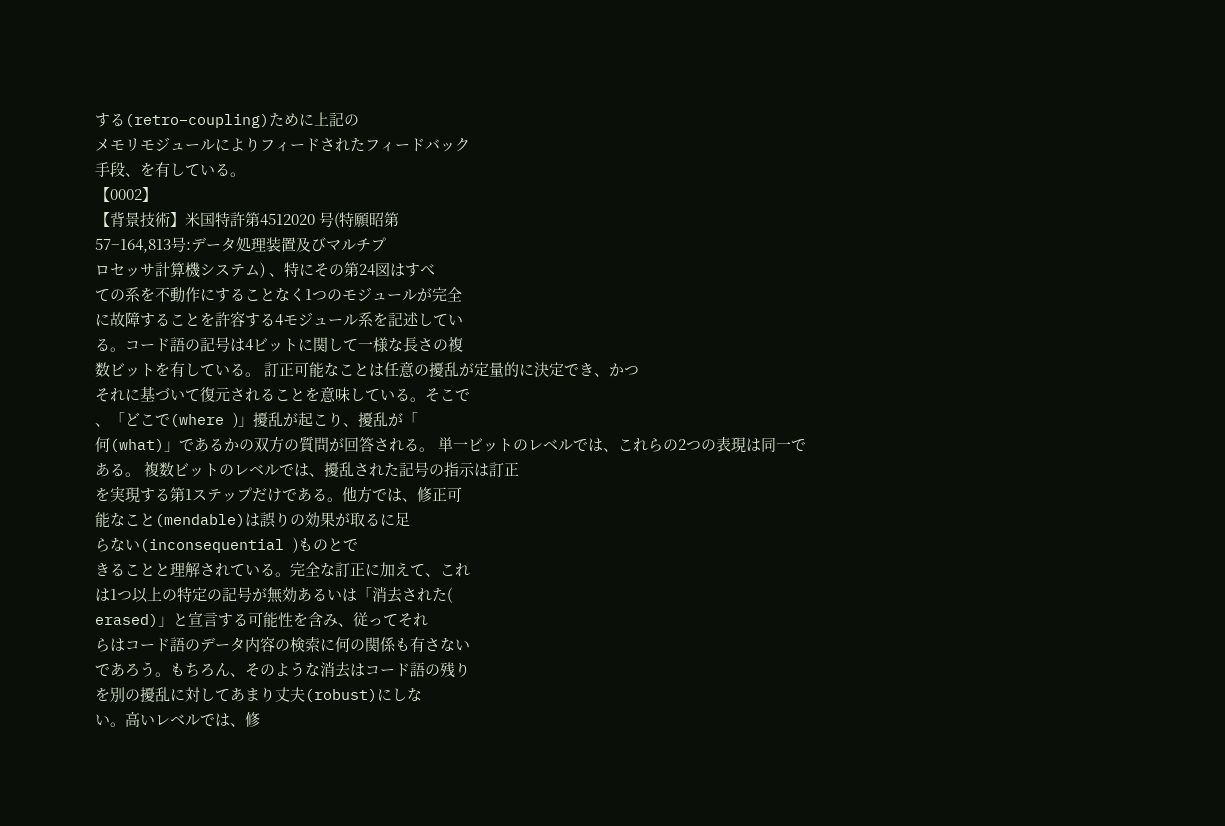する(retro−coupling)ために上記の
メモリモジュールによりフィードされたフィードバック
手段、を有している。
【0002】
【背景技術】米国特許第4512020 号(特願昭第
57−164,813号:データ処理装置及びマルチプ
ロセッサ計算機システム) 、特にその第24図はすべ
ての系を不動作にすることなく1つのモジュールが完全
に故障することを許容する4モジュール系を記述してい
る。コード語の記号は4ビットに関して一様な長さの複
数ビットを有している。 訂正可能なことは任意の擾乱が定量的に決定でき、かつ
それに基づいて復元されることを意味している。そこで
、「どこで(where )」擾乱が起こり、擾乱が「
何(what)」であるかの双方の質問が回答される。 単一ビットのレベルでは、これらの2つの表現は同一で
ある。 複数ビットのレベルでは、擾乱された記号の指示は訂正
を実現する第1ステップだけである。他方では、修正可
能なこと(mendable)は誤りの効果が取るに足
らない(inconsequential )ものとで
きることと理解されている。完全な訂正に加えて、これ
は1つ以上の特定の記号が無効あるいは「消去された(
erased)」と宣言する可能性を含み、従ってそれ
らはコード語のデータ内容の検索に何の関係も有さない
であろう。もちろん、そのような消去はコード語の残り
を別の擾乱に対してあまり丈夫(robust)にしな
い。高いレベルでは、修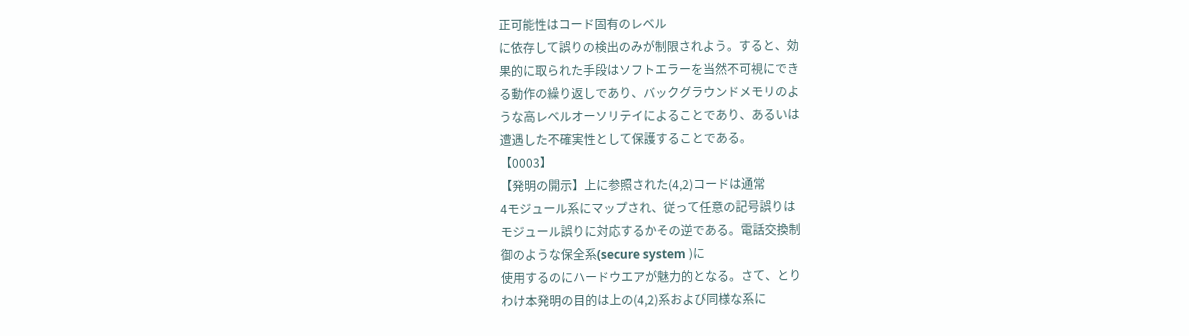正可能性はコード固有のレベル
に依存して誤りの検出のみが制限されよう。すると、効
果的に取られた手段はソフトエラーを当然不可視にでき
る動作の繰り返しであり、バックグラウンドメモリのよ
うな高レベルオーソリテイによることであり、あるいは
遭遇した不確実性として保護することである。
【0003】
【発明の開示】上に参照された(4,2)コードは通常
4モジュール系にマップされ、従って任意の記号誤りは
モジュール誤りに対応するかその逆である。電話交換制
御のような保全系(secure system )に
使用するのにハードウエアが魅力的となる。さて、とり
わけ本発明の目的は上の(4,2)系および同様な系に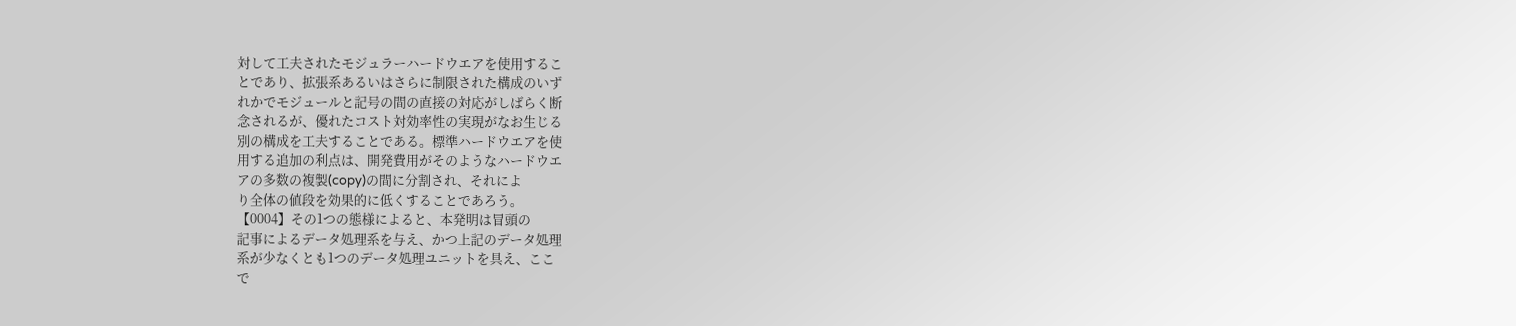対して工夫されたモジュラーハードウエアを使用するこ
とであり、拡張系あるいはさらに制限された構成のいず
れかでモジュールと記号の間の直接の対応がしばらく断
念されるが、優れたコスト対効率性の実現がなお生じる
別の構成を工夫することである。標準ハードウエアを使
用する追加の利点は、開発費用がそのようなハードウエ
アの多数の複製(copy)の間に分割され、それによ
り全体の値段を効果的に低くすることであろう。
【0004】その1つの態様によると、本発明は冒頭の
記事によるデータ処理系を与え、かつ上記のデータ処理
系が少なくとも1つのデータ処理ユニットを具え、ここ
で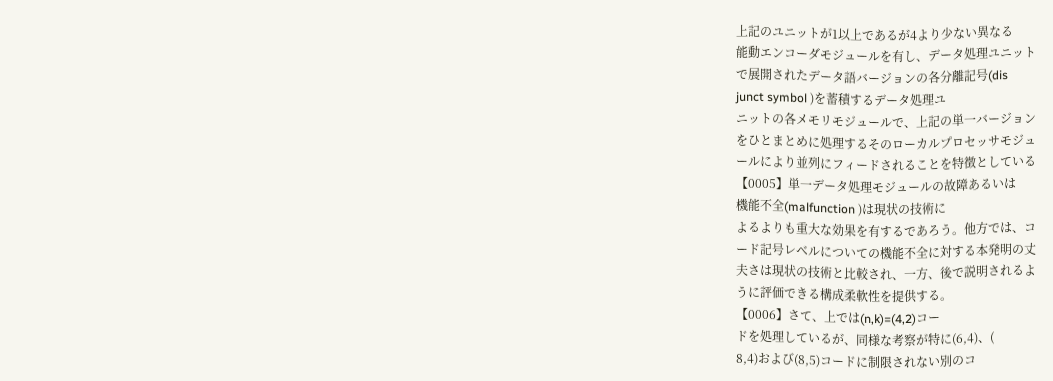上記のユニットが1以上であるが4より少ない異なる
能動エンコーダモジュールを有し、データ処理ユニット
で展開されたデータ語バージョンの各分離記号(dis
junct symbol )を蓄積するデータ処理ユ
ニットの各メモリモジュールで、上記の単一バージョン
をひとまとめに処理するそのローカルプロセッサモジュ
ールにより並列にフィードされることを特徴としている
【0005】単一データ処理モジュールの故障あるいは
機能不全(malfunction )は現状の技術に
よるよりも重大な効果を有するであろう。他方では、コ
ード記号レベルについての機能不全に対する本発明の丈
夫さは現状の技術と比較され、一方、後で説明されるよ
うに評価できる構成柔軟性を提供する。
【0006】さて、上では(n,k)=(4,2)コー
ドを処理しているが、同様な考察が特に(6,4)、(
8,4)および(8,5)コードに制限されない別のコ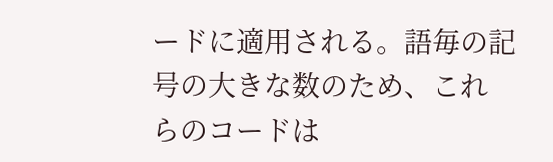ードに適用される。語毎の記号の大きな数のため、これ
らのコードは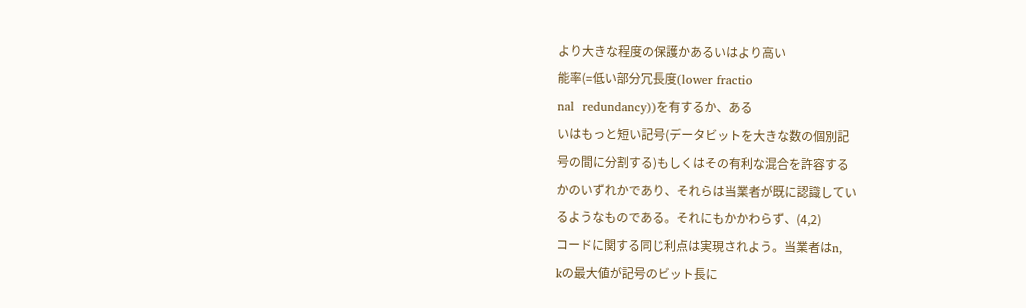より大きな程度の保護かあるいはより高い
能率(=低い部分冗長度(lower fractio
nal  redundancy))を有するか、ある
いはもっと短い記号(データビットを大きな数の個別記
号の間に分割する)もしくはその有利な混合を許容する
かのいずれかであり、それらは当業者が既に認識してい
るようなものである。それにもかかわらず、(4,2)
コードに関する同じ利点は実現されよう。当業者はn,
kの最大値が記号のビット長に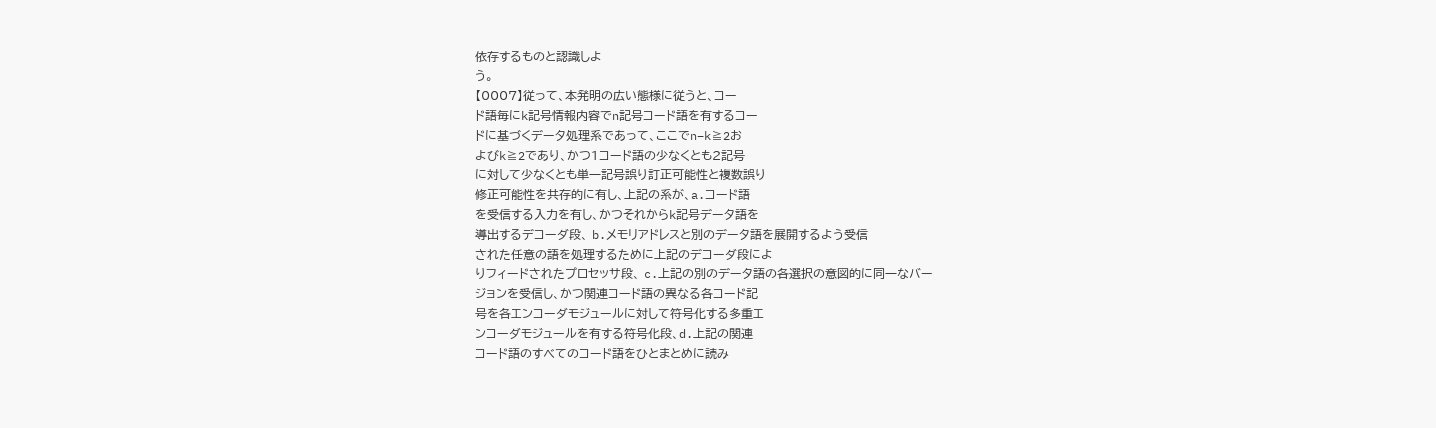依存するものと認識しよ
う。
【0007】従って、本発明の広い態様に従うと、コー
ド語毎にk記号情報内容でn記号コード語を有するコー
ドに基づくデータ処理系であって、ここでn−k≧2お
よびk≧2であり、かつ1コード語の少なくとも2記号
に対して少なくとも単一記号誤り訂正可能性と複数誤り
修正可能性を共存的に有し、上記の系が、a.コード語
を受信する入力を有し、かつそれからk記号データ語を
導出するデコーダ段、 b.メモリアドレスと別のデータ語を展開するよう受信
された任意の語を処理するために上記のデコーダ段によ
りフィードされたプロセッサ段、 c.上記の別のデータ語の各選択の意図的に同一なバー
ジョンを受信し、かつ関連コード語の異なる各コード記
号を各エンコーダモジュールに対して符号化する多重エ
ンコーダモジュールを有する符号化段、d.上記の関連
コード語のすべてのコード語をひとまとめに読み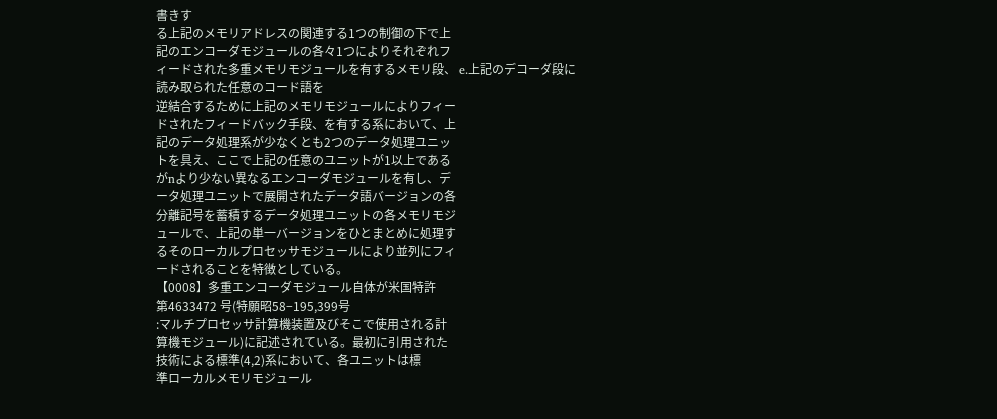書きす
る上記のメモリアドレスの関連する1つの制御の下で上
記のエンコーダモジュールの各々1つによりそれぞれフ
ィードされた多重メモリモジュールを有するメモリ段、 e.上記のデコーダ段に読み取られた任意のコード語を
逆結合するために上記のメモリモジュールによりフィー
ドされたフィードバック手段、を有する系において、上
記のデータ処理系が少なくとも2つのデータ処理ユニッ
トを具え、ここで上記の任意のユニットが1以上である
がnより少ない異なるエンコーダモジュールを有し、デ
ータ処理ユニットで展開されたデータ語バージョンの各
分離記号を蓄積するデータ処理ユニットの各メモリモジ
ュールで、上記の単一バージョンをひとまとめに処理す
るそのローカルプロセッサモジュールにより並列にフィ
ードされることを特徴としている。
【0008】多重エンコーダモジュール自体が米国特許
第4633472 号(特願昭58−195,399号
:マルチプロセッサ計算機装置及びそこで使用される計
算機モジュール)に記述されている。最初に引用された
技術による標準(4,2)系において、各ユニットは標
準ローカルメモリモジュール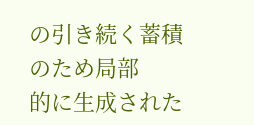の引き続く蓄積のため局部
的に生成された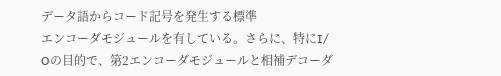データ語からコード記号を発生する標準
エンコーダモジュールを有している。さらに、特にI/
Oの目的で、第2エンコーダモジュールと相補デコーダ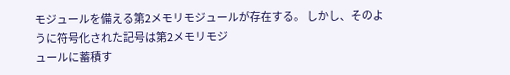モジュールを備える第2メモリモジュールが存在する。 しかし、そのように符号化された記号は第2メモリモジ
ュールに蓄積す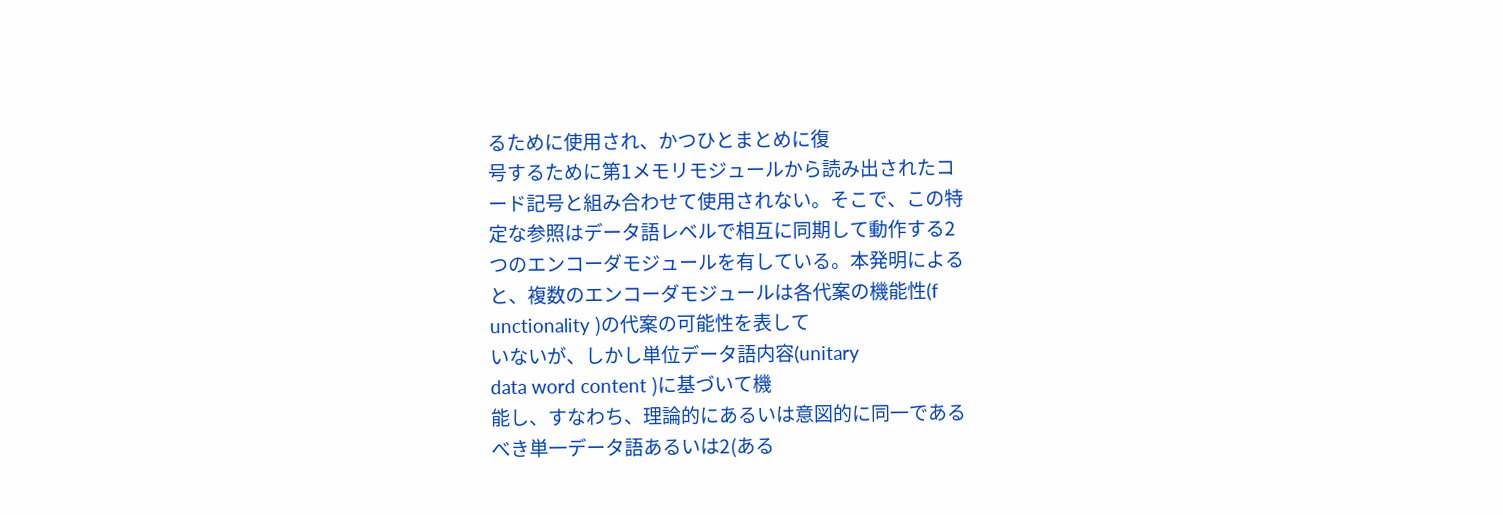るために使用され、かつひとまとめに復
号するために第1メモリモジュールから読み出されたコ
ード記号と組み合わせて使用されない。そこで、この特
定な参照はデータ語レベルで相互に同期して動作する2
つのエンコーダモジュールを有している。本発明による
と、複数のエンコーダモジュールは各代案の機能性(f
unctionality )の代案の可能性を表して
いないが、しかし単位データ語内容(unitary
data word content )に基づいて機
能し、すなわち、理論的にあるいは意図的に同一である
べき単一データ語あるいは2(ある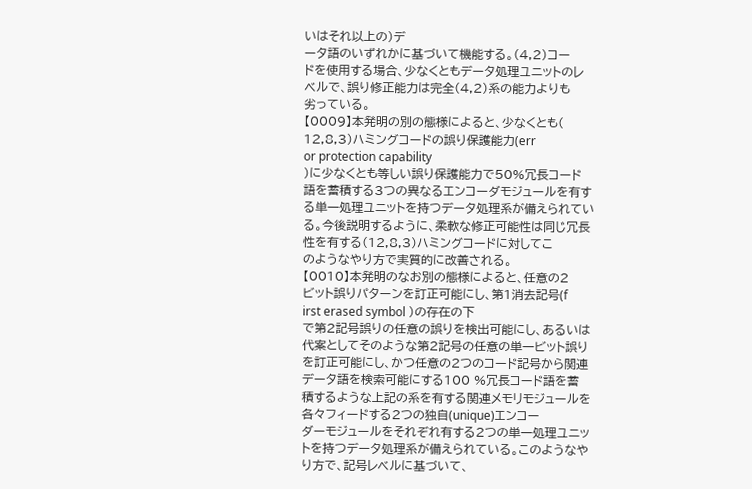いはそれ以上の)デ
ータ語のいずれかに基づいて機能する。(4,2)コー
ドを使用する場合、少なくともデータ処理ユニットのレ
ベルで、誤り修正能力は完全(4,2)系の能力よりも
劣っている。
【0009】本発明の別の態様によると、少なくとも(
12,8,3)ハミングコードの誤り保護能力(err
or protection capability
)に少なくとも等しい誤り保護能力で50%冗長コード
語を蓄積する3つの異なるエンコーダモジュールを有す
る単一処理ユニットを持つデータ処理系が備えられてい
る。今後説明するように、柔軟な修正可能性は同じ冗長
性を有する(12,8,3)ハミングコードに対してこ
のようなやり方で実質的に改善される。
【0010】本発明のなお別の態様によると、任意の2
ビット誤りパターンを訂正可能にし、第1消去記号(f
irst erased symbol )の存在の下
で第2記号誤りの任意の誤りを検出可能にし、あるいは
代案としてそのような第2記号の任意の単一ビット誤り
を訂正可能にし、かつ任意の2つのコード記号から関連
データ語を検索可能にする100 %冗長コード語を蓄
積するような上記の系を有する関連メモリモジュールを
各々フィードする2つの独自(unique)エンコー
ダーモジュールをそれぞれ有する2つの単一処理ユニッ
トを持つデータ処理系が備えられている。このようなや
り方で、記号レベルに基づいて、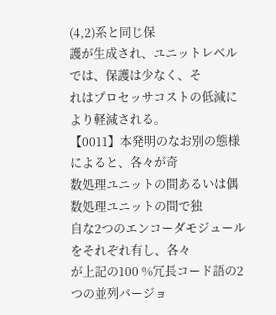(4,2)系と同じ保
護が生成され、ユニットレベルでは、保護は少なく、そ
れはプロセッサコストの低減により軽減される。
【0011】本発明のなお別の態様によると、各々が奇
数処理ユニットの間あるいは偶数処理ユニットの間で独
自な2つのエンコーダモジュールをそれぞれ有し、各々
が上記の100 %冗長コード語の2つの並列バージョ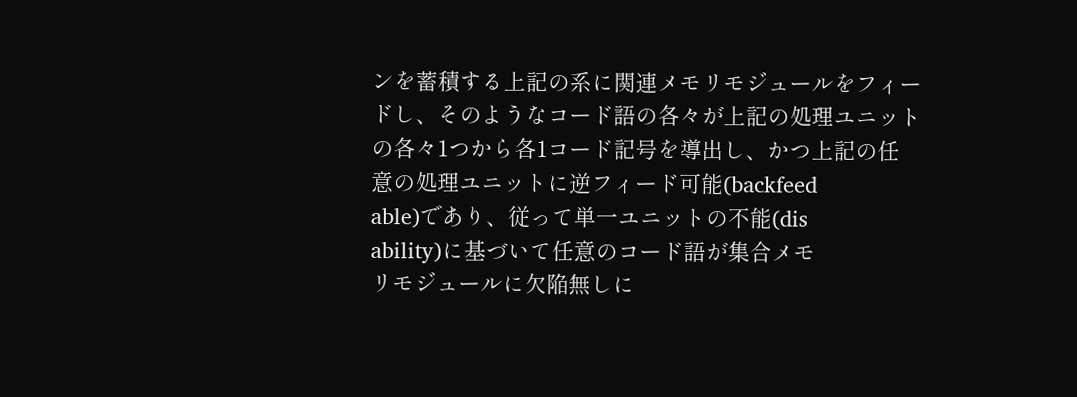ンを蓄積する上記の系に関連メモリモジュールをフィー
ドし、そのようなコード語の各々が上記の処理ユニット
の各々1つから各1コード記号を導出し、かつ上記の任
意の処理ユニットに逆フィード可能(backfeed
able)であり、従って単一ユニットの不能(dis
ability)に基づいて任意のコード語が集合メモ
リモジュールに欠陥無しに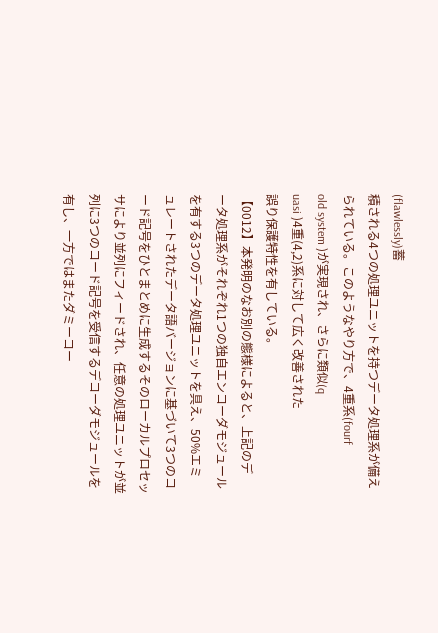(flawlessly)蓄
積される4つの処理ユニットを持つデータ処理系が備え
られている。このようなやり方で、4重系(fourf
old system )が実現され、さらに類似(q
uasi )4重(4,2)系に対して広く改善された
誤り保護特性を有している。
【0012】本発明のなお別の態様によると、上記のデ
ータ処理系がそれぞれ1つの独自エンコーダモジュール
を有する3つのデータ処理ユニットを具え、50%エミ
ュレートされたデータ語バージョンに基づいて3つのコ
ード記号をひとまとめに生成するそのローカルプロセッ
サにより並列にフィードされ、任意の処理ユニットが並
列に3つのコード記号を受信するデコーダモジュールを
有し、一方ではまたダミーコー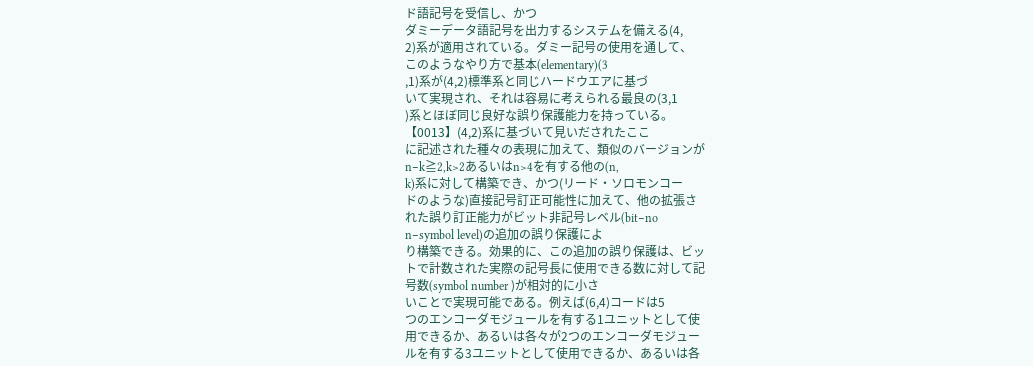ド語記号を受信し、かつ
ダミーデータ語記号を出力するシステムを備える(4,
2)系が適用されている。ダミー記号の使用を通して、
このようなやり方で基本(elementary)(3
,1)系が(4,2)標準系と同じハードウエアに基づ
いて実現され、それは容易に考えられる最良の(3,1
)系とほぼ同じ良好な誤り保護能力を持っている。
【0013】(4,2)系に基づいて見いだされたここ
に記述された種々の表現に加えて、類似のバージョンが
n−k≧2,k>2あるいはn>4を有する他の(n,
k)系に対して構築でき、かつ(リード・ソロモンコー
ドのような)直接記号訂正可能性に加えて、他の拡張さ
れた誤り訂正能力がビット非記号レベル(bit−no
n−symbol level)の追加の誤り保護によ
り構築できる。効果的に、この追加の誤り保護は、ビッ
トで計数された実際の記号長に使用できる数に対して記
号数(symbol number )が相対的に小さ
いことで実現可能である。例えば(6,4)コードは5
つのエンコーダモジュールを有する1ユニットとして使
用できるか、あるいは各々が2つのエンコーダモジュー
ルを有する3ユニットとして使用できるか、あるいは各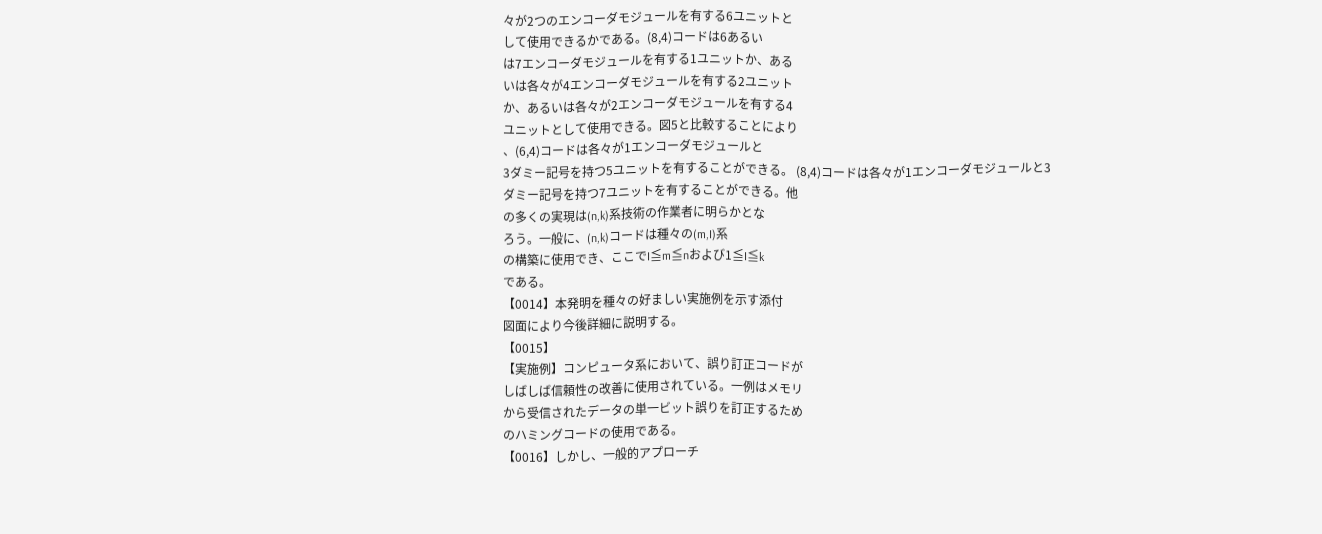々が2つのエンコーダモジュールを有する6ユニットと
して使用できるかである。(8,4)コードは6あるい
は7エンコーダモジュールを有する1ユニットか、ある
いは各々が4エンコーダモジュールを有する2ユニット
か、あるいは各々が2エンコーダモジュールを有する4
ユニットとして使用できる。図5と比較することにより
、(6,4)コードは各々が1エンコーダモジュールと
3ダミー記号を持つ5ユニットを有することができる。 (8,4)コードは各々が1エンコーダモジュールと3
ダミー記号を持つ7ユニットを有することができる。他
の多くの実現は(n,k)系技術の作業者に明らかとな
ろう。一般に、(n,k)コードは種々の(m,I)系
の構築に使用でき、ここでI≦m≦nおよび1≦I≦k
である。
【0014】本発明を種々の好ましい実施例を示す添付
図面により今後詳細に説明する。
【0015】
【実施例】コンピュータ系において、誤り訂正コードが
しばしば信頼性の改善に使用されている。一例はメモリ
から受信されたデータの単一ビット誤りを訂正するため
のハミングコードの使用である。
【0016】しかし、一般的アプローチ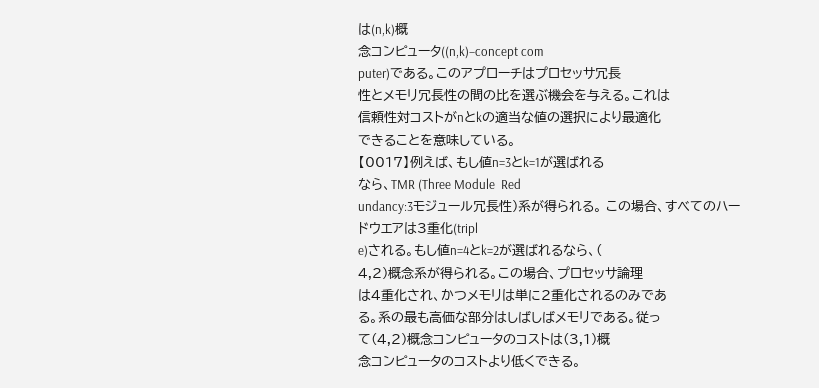は(n,k)概
念コンピュータ((n,k)−concept com
puter)である。このアプローチはプロセッサ冗長
性とメモリ冗長性の間の比を選ぶ機会を与える。これは
信頼性対コストがnとkの適当な値の選択により最適化
できることを意味している。
【0017】例えば、もし値n=3とk=1が選ばれる
なら、TMR (Three Module  Red
undancy:3モジュール冗長性)系が得られる。 この場合、すべてのハードウエアは3重化(tripl
e)される。もし値n=4とk=2が選ばれるなら、(
4,2)概念系が得られる。この場合、プロセッサ論理
は4重化され、かつメモリは単に2重化されるのみであ
る。系の最も高価な部分はしばしばメモリである。従っ
て(4,2)概念コンピュータのコストは(3,1)概
念コンピュータのコストより低くできる。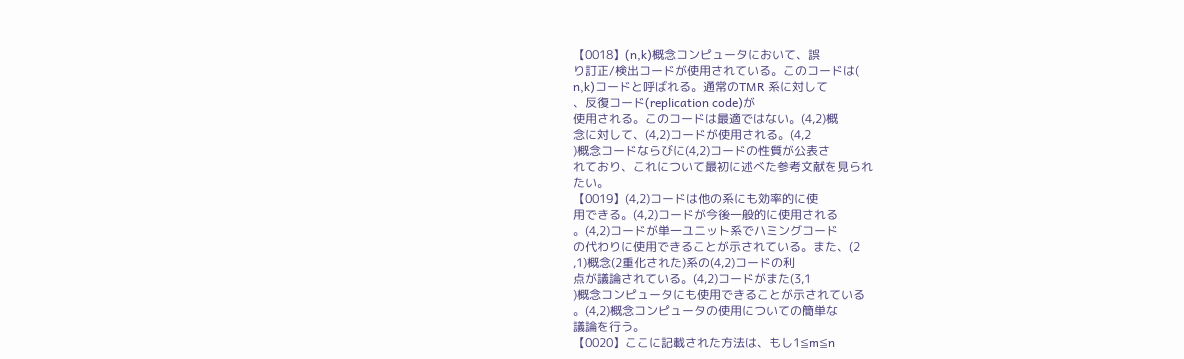【0018】(n,k)概念コンピュータにおいて、誤
り訂正/検出コードが使用されている。このコードは(
n,k)コードと呼ばれる。通常のTMR 系に対して
、反復コード(replication code)が
使用される。このコードは最適ではない。(4,2)概
念に対して、(4,2)コードが使用される。(4,2
)概念コードならびに(4,2)コードの性質が公表さ
れており、これについて最初に述べた参考文献を見られ
たい。
【0019】(4,2)コードは他の系にも効率的に使
用できる。(4,2)コードが今後一般的に使用される
。(4,2)コードが単一ユニット系でハミングコード
の代わりに使用できることが示されている。また、(2
,1)概念(2重化された)系の(4,2)コードの利
点が議論されている。(4,2)コードがまた(3,1
)概念コンピュータにも使用できることが示されている
。(4,2)概念コンピュータの使用についての簡単な
議論を行う。
【0020】ここに記載された方法は、もし1≦m≦n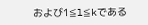および1≦l≦kである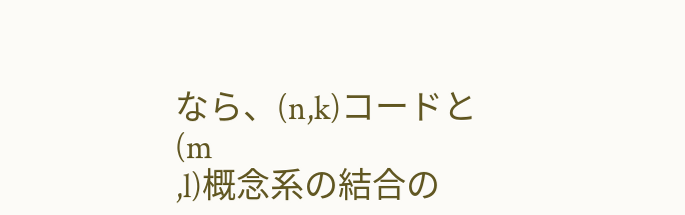なら、(n,k)コードと(m
,l)概念系の結合の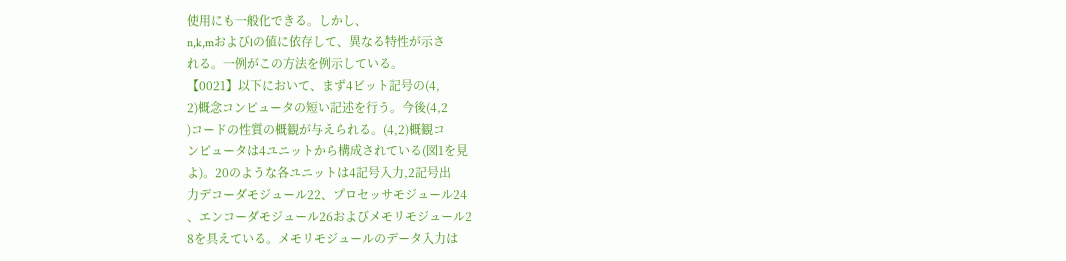使用にも一般化できる。しかし、
n,k,mおよびlの値に依存して、異なる特性が示さ
れる。一例がこの方法を例示している。
【0021】以下において、まず4ビット記号の(4,
2)概念コンピュータの短い記述を行う。今後(4,2
)コードの性質の概観が与えられる。(4,2)概観コ
ンピュータは4ユニットから構成されている(図1を見
よ)。20のような各ユニットは4記号入力,2記号出
力デコーダモジュール22、プロセッサモジュール24
、エンコーダモジュール26およびメモリモジュール2
8を具えている。メモリモジュールのデータ入力は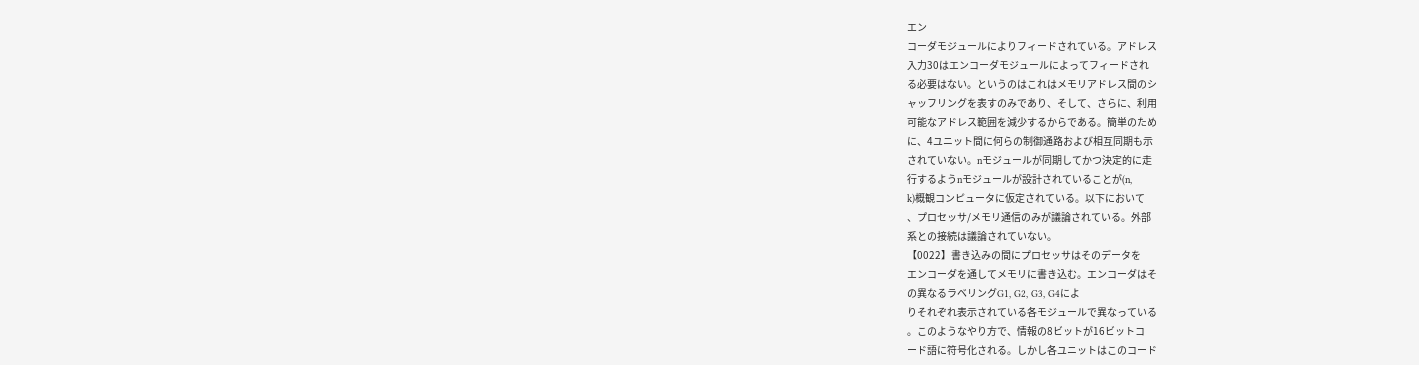エン
コーダモジュールによりフィードされている。アドレス
入力30はエンコーダモジュールによってフィードされ
る必要はない。というのはこれはメモリアドレス間のシ
ャッフリングを表すのみであり、そして、さらに、利用
可能なアドレス範囲を減少するからである。簡単のため
に、4ユニット間に何らの制御通路および相互同期も示
されていない。nモジュールが同期してかつ決定的に走
行するようnモジュールが設計されていることが(n,
k)概観コンピュータに仮定されている。以下において
、プロセッサ/メモリ通信のみが議論されている。外部
系との接続は議論されていない。
【0022】書き込みの間にプロセッサはそのデータを
エンコーダを通してメモリに書き込む。エンコーダはそ
の異なるラベリングG1, G2, G3, G4によ
りそれぞれ表示されている各モジュールで異なっている
。このようなやり方で、情報の8ビットが16ビットコ
ード語に符号化される。しかし各ユニットはこのコード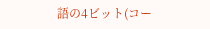語の4ビット(コー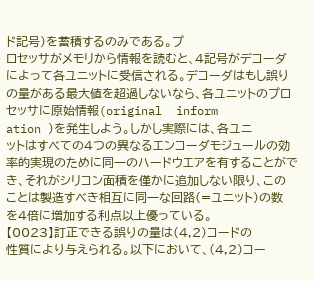ド記号)を蓄積するのみである。プ
ロセッサがメモリから情報を読むと、4記号がデコーダ
によって各ユニットに受信される。デコーダはもし誤り
の量がある最大値を超過しないなら、各ユニットのプロ
セッサに原始情報(original  inform
ation )を発生しよう。しかし実際には、各ユニ
ットはすべての4つの異なるエンコーダモジュールの効
率的実現のために同一のハードウエアを有することがで
き、それがシリコン面積を僅かに追加しない限り、この
ことは製造すべき相互に同一な回路(=ユニット)の数
を4倍に増加する利点以上優っている。
【0023】訂正できる誤りの量は(4,2)コードの
性質により与えられる。以下において、(4,2)コー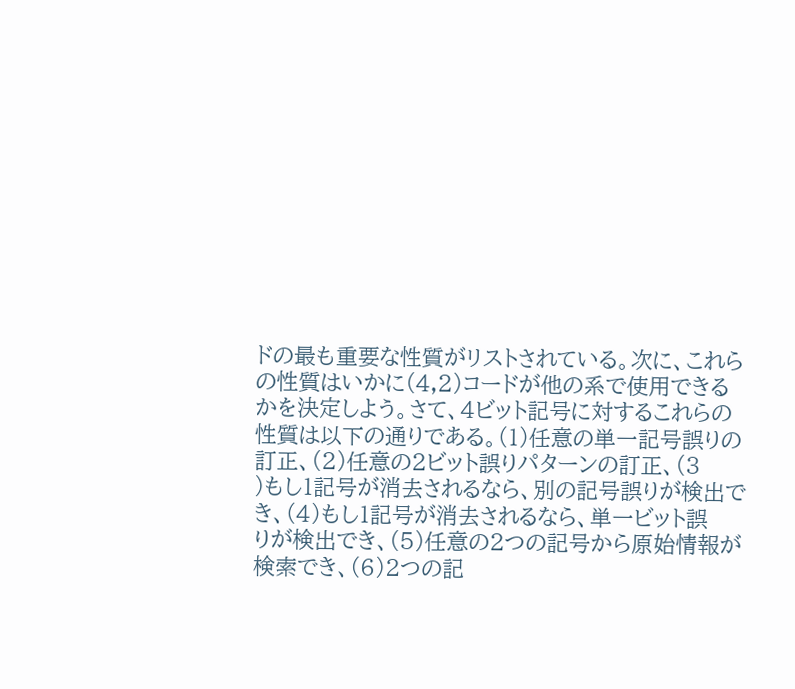ドの最も重要な性質がリストされている。次に、これら
の性質はいかに(4,2)コードが他の系で使用できる
かを決定しよう。さて、4ビット記号に対するこれらの
性質は以下の通りである。(1)任意の単一記号誤りの
訂正、(2)任意の2ビット誤りパターンの訂正、(3
)もし1記号が消去されるなら、別の記号誤りが検出で
き、(4)もし1記号が消去されるなら、単一ビット誤
りが検出でき、(5)任意の2つの記号から原始情報が
検索でき、(6)2つの記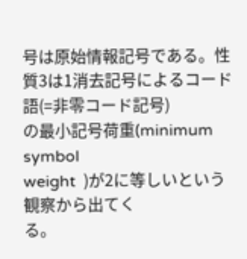号は原始情報記号である。性
質3は1消去記号によるコード語(=非零コード記号)
の最小記号荷重(minimum  symbol
weight  )が2に等しいという観察から出てく
る。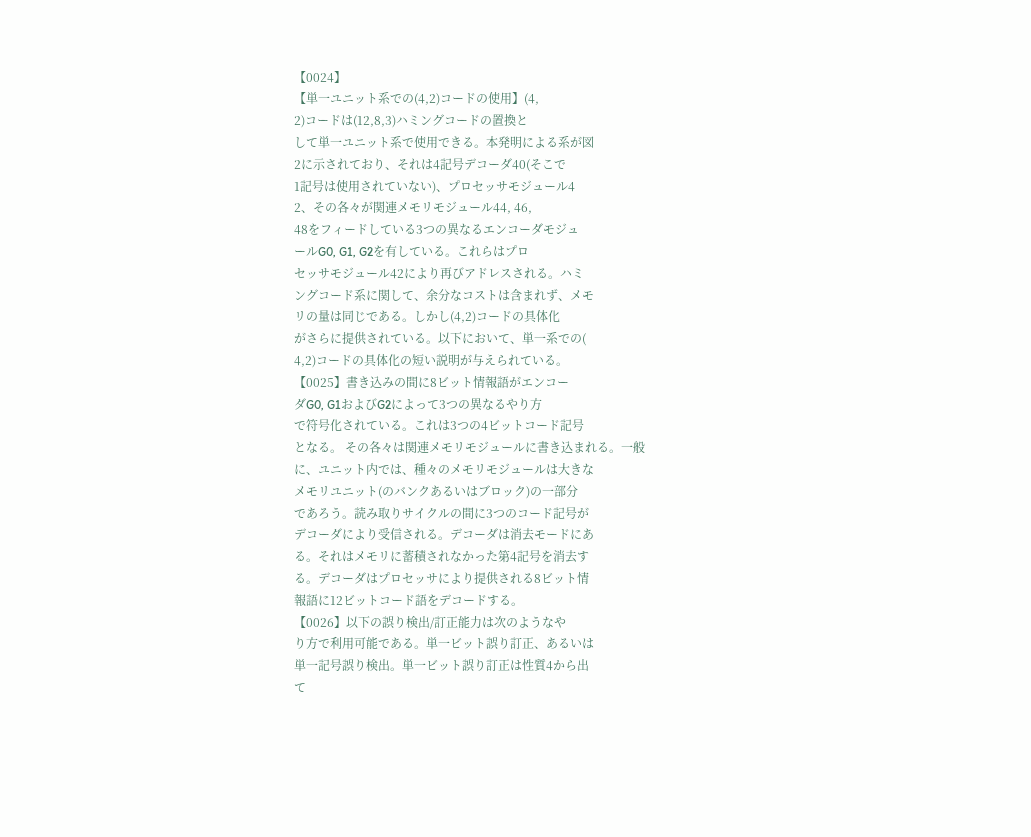【0024】
【単一ユニット系での(4,2)コードの使用】(4,
2)コードは(12,8,3)ハミングコードの置換と
して単一ユニット系で使用できる。本発明による系が図
2に示されており、それは4記号デコーダ40(そこで
1記号は使用されていない)、プロセッサモジュール4
2、その各々が関連メモリモジュール44, 46,
48をフィードしている3つの異なるエンコーダモジュ
ールG0, G1, G2を有している。これらはプロ
セッサモジュール42により再びアドレスされる。ハミ
ングコード系に関して、余分なコストは含まれず、メモ
リの量は同じである。しかし(4,2)コードの具体化
がさらに提供されている。以下において、単一系での(
4,2)コードの具体化の短い説明が与えられている。
【0025】書き込みの間に8ビット情報語がエンコー
ダG0, G1およびG2によって3つの異なるやり方
で符号化されている。これは3つの4ビットコード記号
となる。 その各々は関連メモリモジュールに書き込まれる。一般
に、ユニット内では、種々のメモリモジュールは大きな
メモリユニット(のバンクあるいはブロック)の一部分
であろう。読み取りサイクルの間に3つのコード記号が
デコーダにより受信される。デコーダは消去モードにあ
る。それはメモリに蓄積されなかった第4記号を消去す
る。デコーダはプロセッサにより提供される8ビット情
報語に12ビットコード語をデコードする。
【0026】以下の誤り検出/訂正能力は次のようなや
り方で利用可能である。単一ビット誤り訂正、あるいは
単一記号誤り検出。単一ビット誤り訂正は性質4から出
て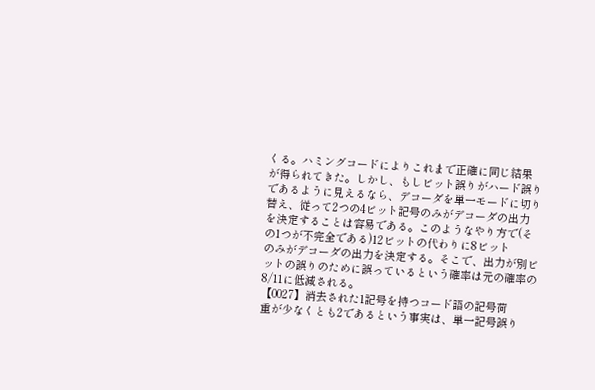くる。ハミングコードによりこれまで正確に同じ結果
が得られてきた。しかし、もしビット誤りがハード誤り
であるように見えるなら、デコーダを単一モードに切り
替え、従って2つの4ビット記号のみがデコーダの出力
を決定することは容易である。このようなやり方で(そ
の1つが不完全である)12ビットの代わりに8ビット
のみがデコーダの出力を決定する。そこで、出力が別ビ
ットの誤りのために誤っているという確率は元の確率の
8/11に低減される。
【0027】消去された1記号を持つコード語の記号荷
重が少なくとも2であるという事実は、単一記号誤り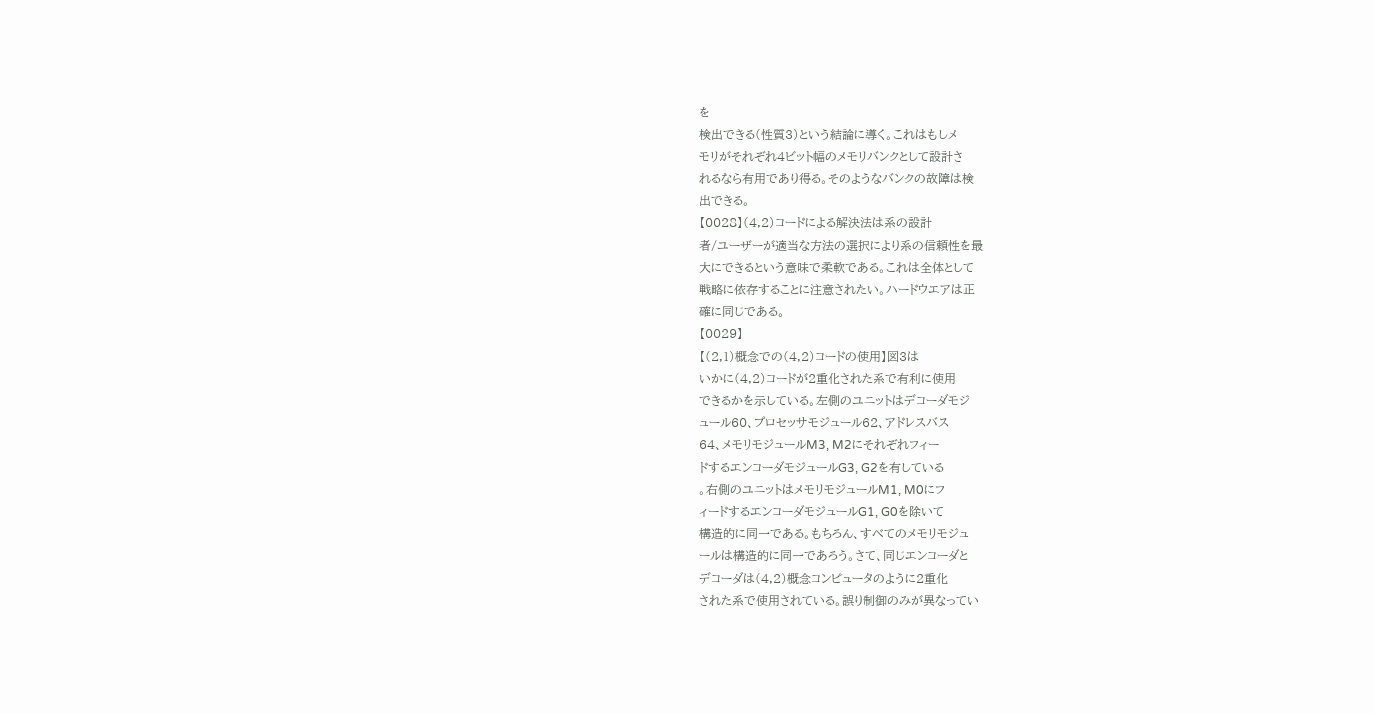を
検出できる(性質3)という結論に導く。これはもしメ
モリがそれぞれ4ビット幅のメモリバンクとして設計さ
れるなら有用であり得る。そのようなバンクの故障は検
出できる。
【0028】(4,2)コードによる解決法は系の設計
者/ユーザーが適当な方法の選択により系の信頼性を最
大にできるという意味で柔軟である。これは全体として
戦略に依存することに注意されたい。ハードウエアは正
確に同じである。
【0029】
【(2,1)概念での(4,2)コードの使用】図3は
いかに(4,2)コードが2重化された系で有利に使用
できるかを示している。左側のユニットはデコーダモジ
ュール60、プロセッサモジュール62、アドレスバス
64、メモリモジュールM3, M2にそれぞれフィー
ドするエンコーダモジュールG3, G2を有している
。右側のユニットはメモリモジュールM1, M0にフ
ィードするエンコーダモジュールG1, G0を除いて
構造的に同一である。もちろん、すべてのメモリモジュ
ールは構造的に同一であろう。さて、同じエンコーダと
デコーダは(4,2)概念コンピュータのように2重化
された系で使用されている。誤り制御のみが異なってい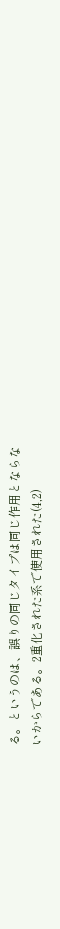る。というのは、誤りの同じタイプは同じ作用とならな
いからである。2重化された系で使用された(4,2)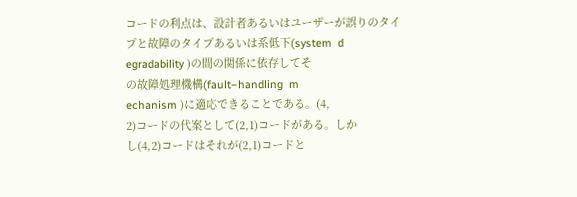コードの利点は、設計者あるいはユーザーが誤りのタイ
プと故障のタイプあるいは系低下(system  d
egradability )の間の関係に依存してそ
の故障処理機構(fault−handling  m
echanism )に適応できることである。(4,
2)コードの代案として(2,1)コードがある。しか
し(4,2)コードはそれが(2,1)コードと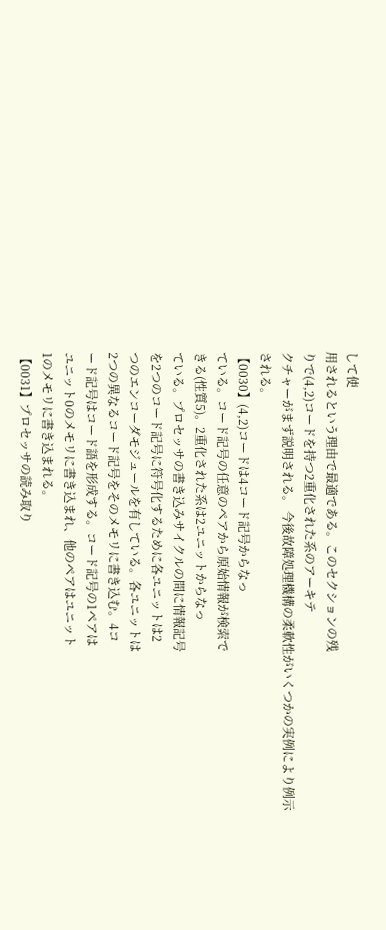して使
用されるという理由で最適である。このセクションの残
りで(4,2)コードを持つ2重化された系のアーキテ
クチャーがまず説明される。 今後故障処理機構の柔軟性がいくつかの実例により例示
される。
【0030】(4,2)コードは4コード記号からなっ
ている。コード記号の任意のペアから原始情報が検索で
きる(性質5)。2重化された系は2ユニットからなっ
ている。プロセッサの書き込みサイクルの間に情報記号
を2つのコード記号に符号化するために各ユニットは2
つのエンコーダモジュールを有している。各ユニットは
2つの異なるコード記号をそのメモリに書き込む。4コ
ード記号はコード語を形成する。コード記号の1ペアは
ユニット0のメモリに書き込まれ、他のペアはユニット
1のメモリに書き込まれる。
【0031】プロセッサの読み取り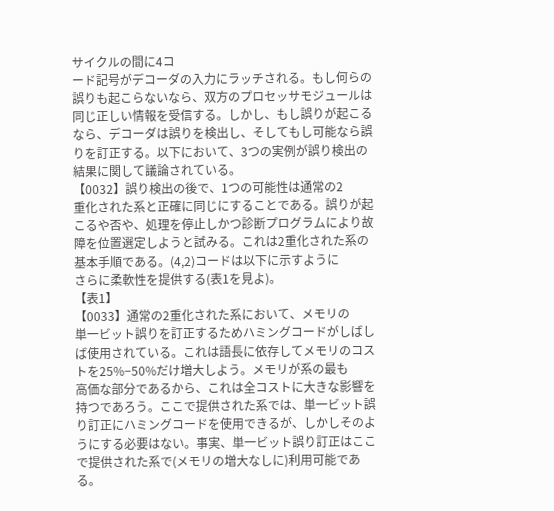サイクルの間に4コ
ード記号がデコーダの入力にラッチされる。もし何らの
誤りも起こらないなら、双方のプロセッサモジュールは
同じ正しい情報を受信する。しかし、もし誤りが起こる
なら、デコーダは誤りを検出し、そしてもし可能なら誤
りを訂正する。以下において、3つの実例が誤り検出の
結果に関して議論されている。
【0032】誤り検出の後で、1つの可能性は通常の2
重化された系と正確に同じにすることである。誤りが起
こるや否や、処理を停止しかつ診断プログラムにより故
障を位置選定しようと試みる。これは2重化された系の
基本手順である。(4,2)コードは以下に示すように
さらに柔軟性を提供する(表1を見よ)。
【表1】
【0033】通常の2重化された系において、メモリの
単一ビット誤りを訂正するためハミングコードがしばし
ば使用されている。これは語長に依存してメモリのコス
トを25%−50%だけ増大しよう。メモリが系の最も
高価な部分であるから、これは全コストに大きな影響を
持つであろう。ここで提供された系では、単一ビット誤
り訂正にハミングコードを使用できるが、しかしそのよ
うにする必要はない。事実、単一ビット誤り訂正はここ
で提供された系で(メモリの増大なしに)利用可能であ
る。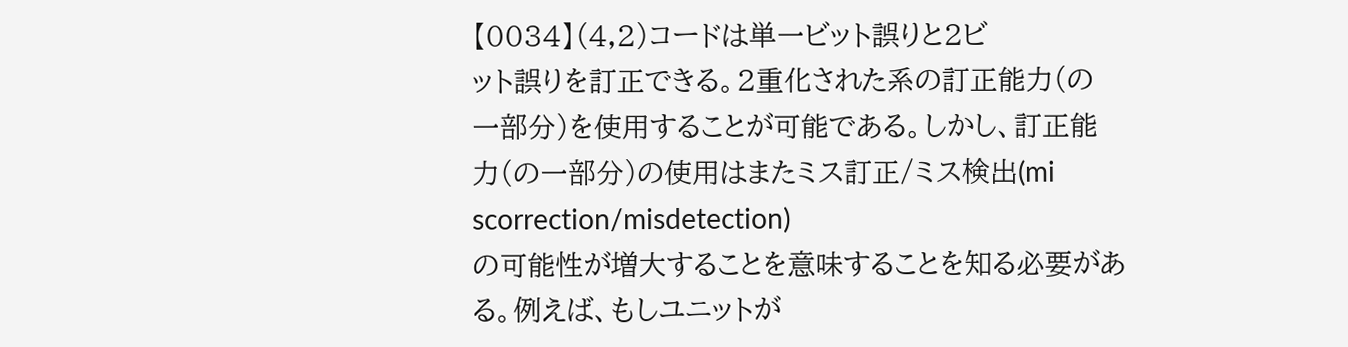【0034】(4,2)コードは単一ビット誤りと2ビ
ット誤りを訂正できる。2重化された系の訂正能力(の
一部分)を使用することが可能である。しかし、訂正能
力(の一部分)の使用はまたミス訂正/ミス検出(mi
scorrection/misdetection)
の可能性が増大することを意味することを知る必要があ
る。例えば、もしユニットが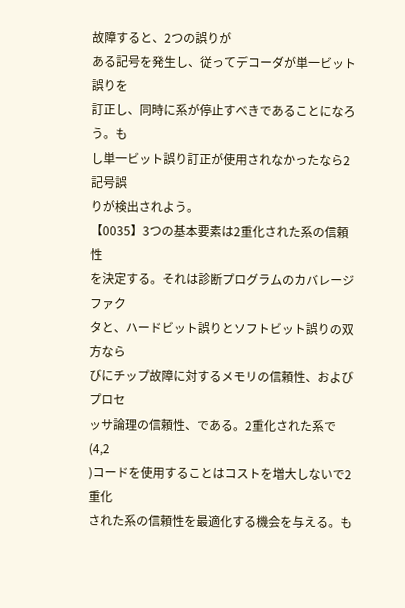故障すると、2つの誤りが
ある記号を発生し、従ってデコーダが単一ビット誤りを
訂正し、同時に系が停止すべきであることになろう。も
し単一ビット誤り訂正が使用されなかったなら2記号誤
りが検出されよう。
【0035】3つの基本要素は2重化された系の信頼性
を決定する。それは診断プログラムのカバレージファク
タと、ハードビット誤りとソフトビット誤りの双方なら
びにチップ故障に対するメモリの信頼性、およびプロセ
ッサ論理の信頼性、である。2重化された系で(4,2
)コードを使用することはコストを増大しないで2重化
された系の信頼性を最適化する機会を与える。も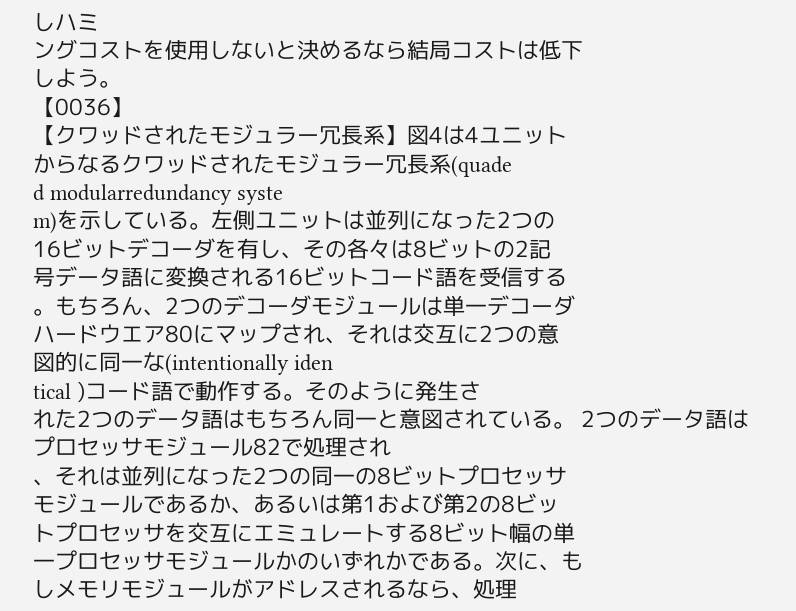しハミ
ングコストを使用しないと決めるなら結局コストは低下
しよう。
【0036】
【クワッドされたモジュラー冗長系】図4は4ユニット
からなるクワッドされたモジュラー冗長系(quade
d modularredundancy syste
m)を示している。左側ユニットは並列になった2つの
16ビットデコーダを有し、その各々は8ビットの2記
号データ語に変換される16ビットコード語を受信する
。もちろん、2つのデコーダモジュールは単一デコーダ
ハードウエア80にマップされ、それは交互に2つの意
図的に同一な(intentionally iden
tical )コード語で動作する。そのように発生さ
れた2つのデータ語はもちろん同一と意図されている。 2つのデータ語はプロセッサモジュール82で処理され
、それは並列になった2つの同一の8ビットプロセッサ
モジュールであるか、あるいは第1および第2の8ビッ
トプロセッサを交互にエミュレートする8ビット幅の単
一プロセッサモジュールかのいずれかである。次に、も
しメモリモジュールがアドレスされるなら、処理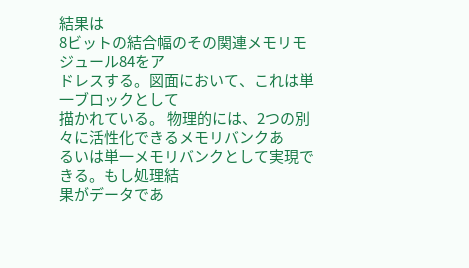結果は
8ビットの結合幅のその関連メモリモジュール84をア
ドレスする。図面において、これは単一ブロックとして
描かれている。 物理的には、2つの別々に活性化できるメモリバンクあ
るいは単一メモリバンクとして実現できる。もし処理結
果がデータであ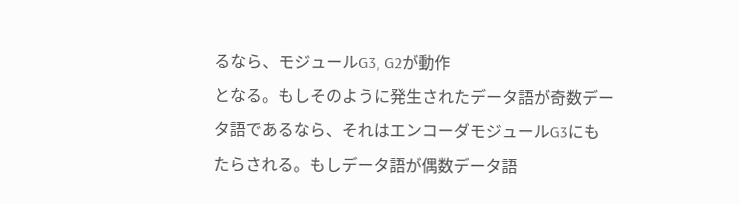るなら、モジュールG3, G2が動作
となる。もしそのように発生されたデータ語が奇数デー
タ語であるなら、それはエンコーダモジュールG3にも
たらされる。もしデータ語が偶数データ語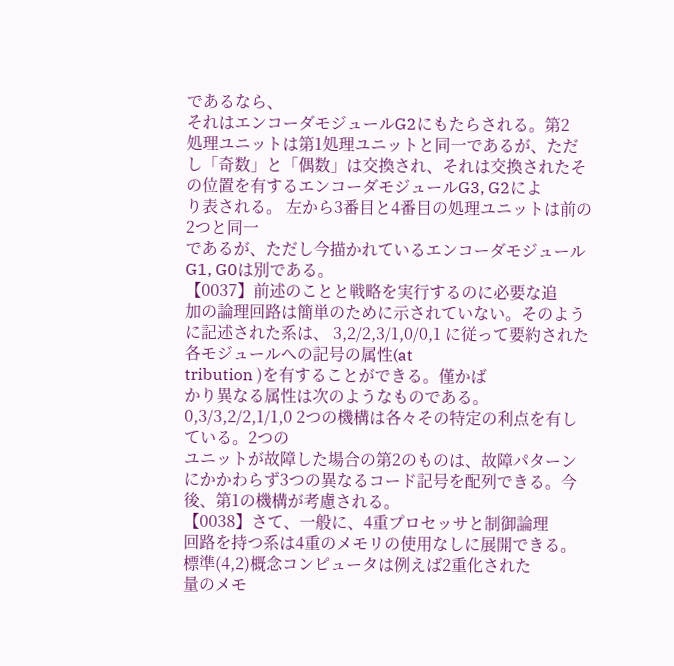であるなら、
それはエンコーダモジュールG2にもたらされる。第2
処理ユニットは第1処理ユニットと同一であるが、ただ
し「奇数」と「偶数」は交換され、それは交換されたそ
の位置を有するエンコーダモジュールG3, G2によ
り表される。 左から3番目と4番目の処理ユニットは前の2つと同一
であるが、ただし今描かれているエンコーダモジュール
G1, G0は別である。
【0037】前述のことと戦略を実行するのに必要な追
加の論理回路は簡単のために示されていない。そのよう
に記述された系は、 3,2/2,3/1,0/0,1 に従って要約された各モジュールへの記号の属性(at
tribution )を有することができる。僅かば
かり異なる属性は次のようなものである。 0,3/3,2/2,1/1,0 2つの機構は各々その特定の利点を有している。2つの
ユニットが故障した場合の第2のものは、故障パターン
にかかわらず3つの異なるコード記号を配列できる。今
後、第1の機構が考慮される。
【0038】さて、一般に、4重プロセッサと制御論理
回路を持つ系は4重のメモリの使用なしに展開できる。 標準(4,2)概念コンピュータは例えば2重化された
量のメモ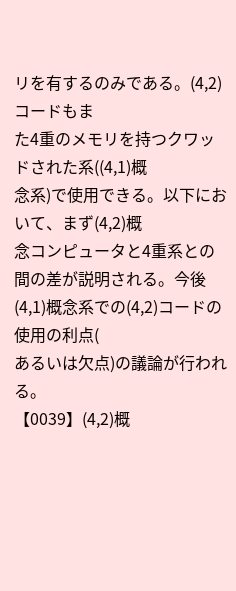リを有するのみである。(4,2)コードもま
た4重のメモリを持つクワッドされた系((4,1)概
念系)で使用できる。以下において、まず(4,2)概
念コンピュータと4重系との間の差が説明される。今後
(4,1)概念系での(4,2)コードの使用の利点(
あるいは欠点)の議論が行われる。
【0039】(4,2)概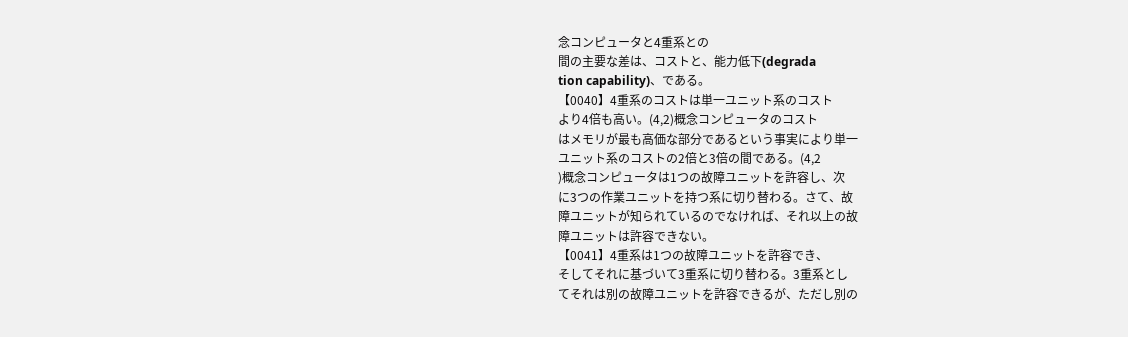念コンピュータと4重系との
間の主要な差は、コストと、能力低下(degrada
tion capability)、である。
【0040】4重系のコストは単一ユニット系のコスト
より4倍も高い。(4,2)概念コンピュータのコスト
はメモリが最も高価な部分であるという事実により単一
ユニット系のコストの2倍と3倍の間である。(4,2
)概念コンピュータは1つの故障ユニットを許容し、次
に3つの作業ユニットを持つ系に切り替わる。さて、故
障ユニットが知られているのでなければ、それ以上の故
障ユニットは許容できない。
【0041】4重系は1つの故障ユニットを許容でき、
そしてそれに基づいて3重系に切り替わる。3重系とし
てそれは別の故障ユニットを許容できるが、ただし別の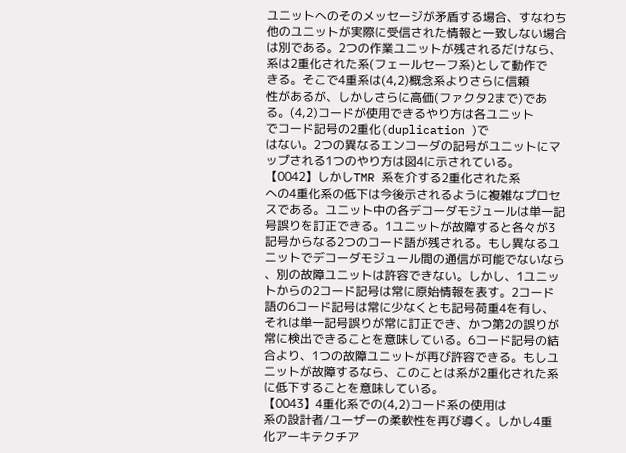ユニットへのそのメッセージが矛盾する場合、すなわち
他のユニットが実際に受信された情報と一致しない場合
は別である。2つの作業ユニットが残されるだけなら、
系は2重化された系(フェールセーフ系)として動作で
きる。そこで4重系は(4,2)概念系よりさらに信頼
性があるが、しかしさらに高価(ファクタ2まで)であ
る。(4,2)コードが使用できるやり方は各ユニット
でコード記号の2重化(duplication )で
はない。2つの異なるエンコーダの記号がユニットにマ
ップされる1つのやり方は図4に示されている。
【0042】しかしTMR 系を介する2重化された系
への4重化系の低下は今後示されるように複雑なプロセ
スである。ユニット中の各デコーダモジュールは単一記
号誤りを訂正できる。1ユニットが故障すると各々が3
記号からなる2つのコード語が残される。もし異なるユ
ニットでデコーダモジュール間の通信が可能でないなら
、別の故障ユニットは許容できない。しかし、1ユニッ
トからの2コード記号は常に原始情報を表す。2コード
語の6コード記号は常に少なくとも記号荷重4を有し、
それは単一記号誤りが常に訂正でき、かつ第2の誤りが
常に検出できることを意味している。6コード記号の結
合より、1つの故障ユニットが再び許容できる。もしユ
ニットが故障するなら、このことは系が2重化された系
に低下することを意味している。
【0043】4重化系での(4,2)コード系の使用は
系の設計者/ユーザーの柔軟性を再び導く。しかし4重
化アーキテクチア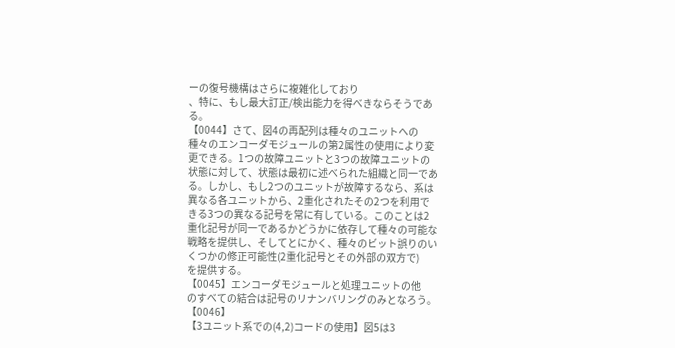ーの復号機構はさらに複雑化しており
、特に、もし最大訂正/検出能力を得べきならそうであ
る。
【0044】さて、図4の再配列は種々のユニットへの
種々のエンコーダモジュールの第2属性の使用により変
更できる。1つの故障ユニットと3つの故障ユニットの
状態に対して、状態は最初に述べられた組織と同一であ
る。しかし、もし2つのユニットが故障するなら、系は
異なる各ユニットから、2重化されたその2つを利用で
きる3つの異なる記号を常に有している。このことは2
重化記号が同一であるかどうかに依存して種々の可能な
戦略を提供し、そしてとにかく、種々のビット誤りのい
くつかの修正可能性(2重化記号とその外部の双方で)
を提供する。
【0045】エンコーダモジュールと処理ユニットの他
のすべての結合は記号のリナンバリングのみとなろう。
【0046】
【3ユニット系での(4,2)コードの使用】図5は3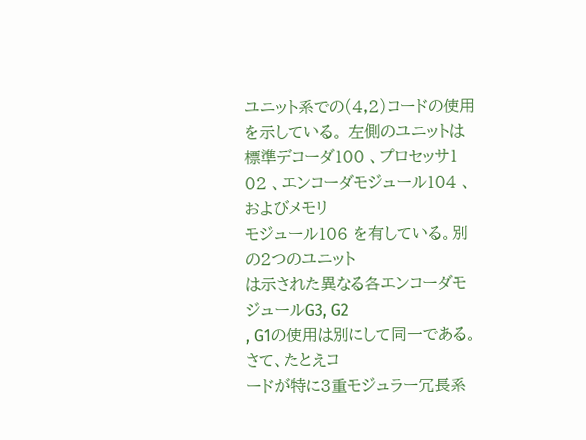ユニット系での(4,2)コードの使用を示している。 左側のユニットは標準デコーダ100 、プロセッサ1
02 、エンコーダモジュール104 、およびメモリ
モジュール106 を有している。別の2つのユニット
は示された異なる各エンコーダモジュールG3, G2
, G1の使用は別にして同一である。さて、たとえコ
ードが特に3重モジュラー冗長系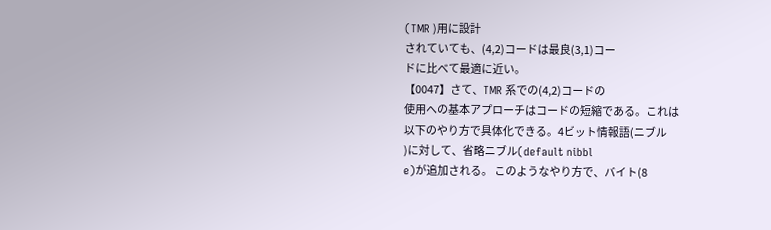(TMR )用に設計
されていても、(4,2)コードは最良(3,1)コー
ドに比べて最適に近い。
【0047】さて、TMR 系での(4,2)コードの
使用への基本アプローチはコードの短縮である。これは
以下のやり方で具体化できる。4ビット情報語(ニブル
)に対して、省略ニブル(default nibbl
e)が追加される。 このようなやり方で、バイト(8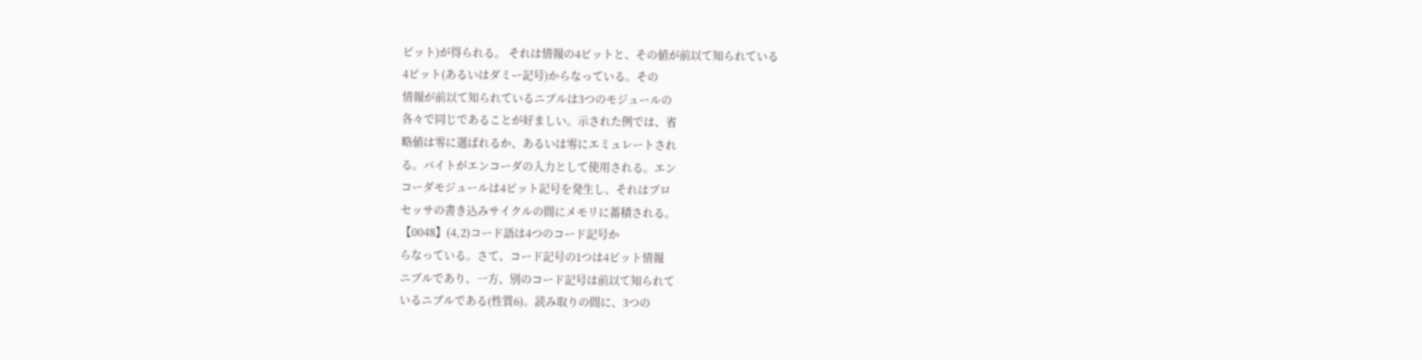ビット)が得られる。 それは情報の4ビットと、その値が前以て知られている
4ビット(あるいはダミー記号)からなっている。その
情報が前以て知られているニブルは3つのモジュールの
各々で同じであることが好ましい。示された例では、省
略値は零に選ばれるか、あるいは零にエミュレートされ
る。バイトがエンコーダの入力として使用される。エン
コーダモジュールは4ビット記号を発生し、それはプロ
セッサの書き込みサイクルの間にメモリに蓄積される。
【0048】(4,2)コード語は4つのコード記号か
らなっている。さて、コード記号の1つは4ビット情報
ニブルであり、一方、別のコード記号は前以て知られて
いるニブルである(性質6)。読み取りの間に、3つの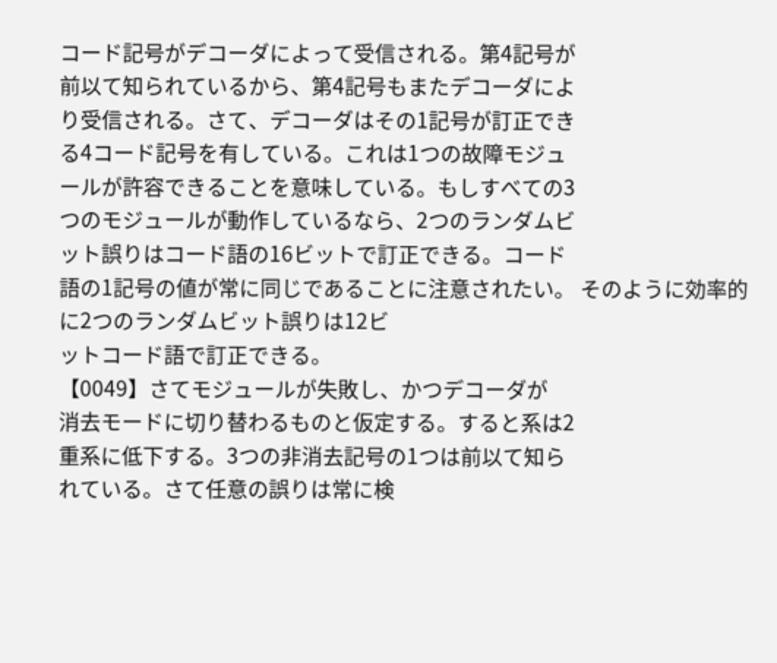コード記号がデコーダによって受信される。第4記号が
前以て知られているから、第4記号もまたデコーダによ
り受信される。さて、デコーダはその1記号が訂正でき
る4コード記号を有している。これは1つの故障モジュ
ールが許容できることを意味している。もしすべての3
つのモジュールが動作しているなら、2つのランダムビ
ット誤りはコード語の16ビットで訂正できる。コード
語の1記号の値が常に同じであることに注意されたい。 そのように効率的に2つのランダムビット誤りは12ビ
ットコード語で訂正できる。
【0049】さてモジュールが失敗し、かつデコーダが
消去モードに切り替わるものと仮定する。すると系は2
重系に低下する。3つの非消去記号の1つは前以て知ら
れている。さて任意の誤りは常に検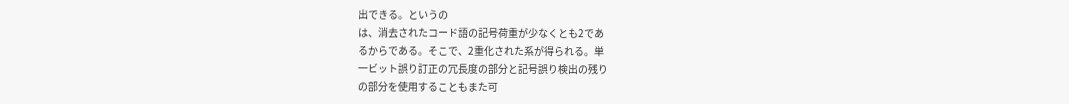出できる。というの
は、消去されたコード語の記号荷重が少なくとも2であ
るからである。そこで、2重化された系が得られる。単
一ビット誤り訂正の冗長度の部分と記号誤り検出の残り
の部分を使用することもまた可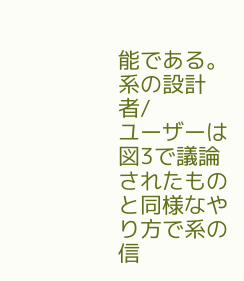能である。系の設計者/
ユーザーは図3で議論されたものと同様なやり方で系の
信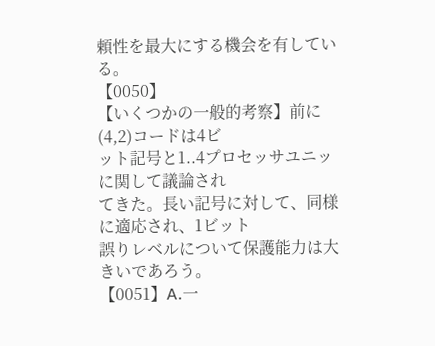頼性を最大にする機会を有している。
【0050】
【いくつかの一般的考察】前に(4,2)コードは4ビ
ット記号と1..4プロセッサユニッに関して議論され
てきた。長い記号に対して、同様に適応され、1ビット
誤りレベルについて保護能力は大きいであろう。
【0051】A.一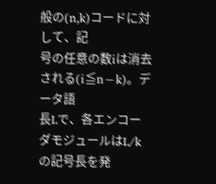般の(n,k)コードに対して、記
号の任意の数iは消去される(i≦n−k)。データ語
長Lで、各エンコーダモジュールはL/kの記号長を発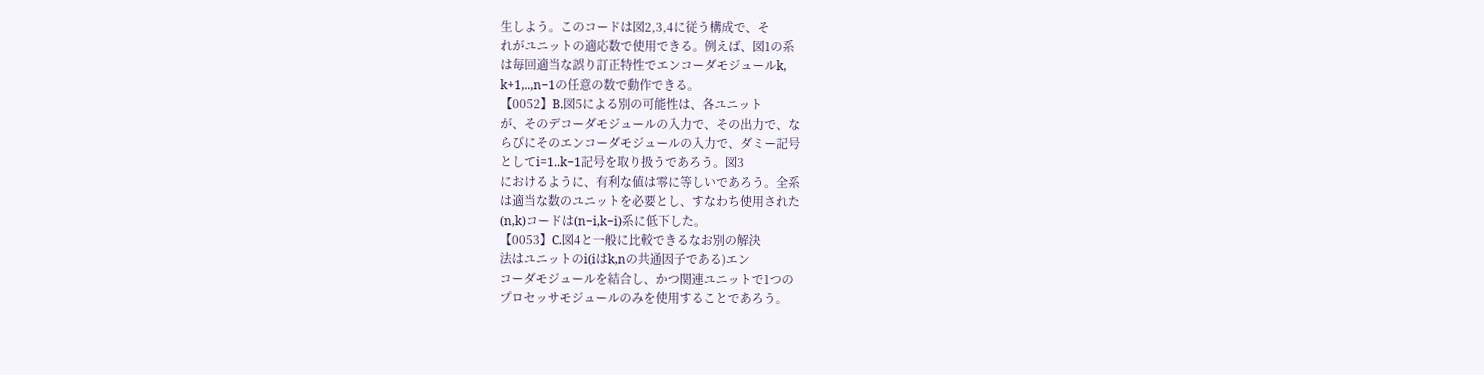生しよう。このコードは図2,3,4に従う構成で、そ
れがユニットの適応数で使用できる。例えば、図1の系
は毎回適当な誤り訂正特性でエンコーダモジュールk,
k+1,..,n−1の任意の数で動作できる。
【0052】B.図5による別の可能性は、各ユニット
が、そのデコーダモジュールの入力で、その出力で、な
らびにそのエンコーダモジュールの入力で、ダミー記号
としてi=1..k−1記号を取り扱うであろう。図3
におけるように、有利な値は零に等しいであろう。全系
は適当な数のユニットを必要とし、すなわち使用された
(n,k)コードは(n−i,k−i)系に低下した。
【0053】C.図4と一般に比較できるなお別の解決
法はユニットのi(iはk,nの共通因子である)エン
コーダモジュールを結合し、かつ関連ユニットで1つの
プロセッサモジュールのみを使用することであろう。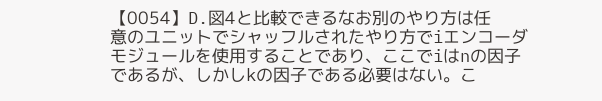【0054】D.図4と比較できるなお別のやり方は任
意のユニットでシャッフルされたやり方でiエンコーダ
モジュールを使用することであり、ここでiはnの因子
であるが、しかしkの因子である必要はない。こ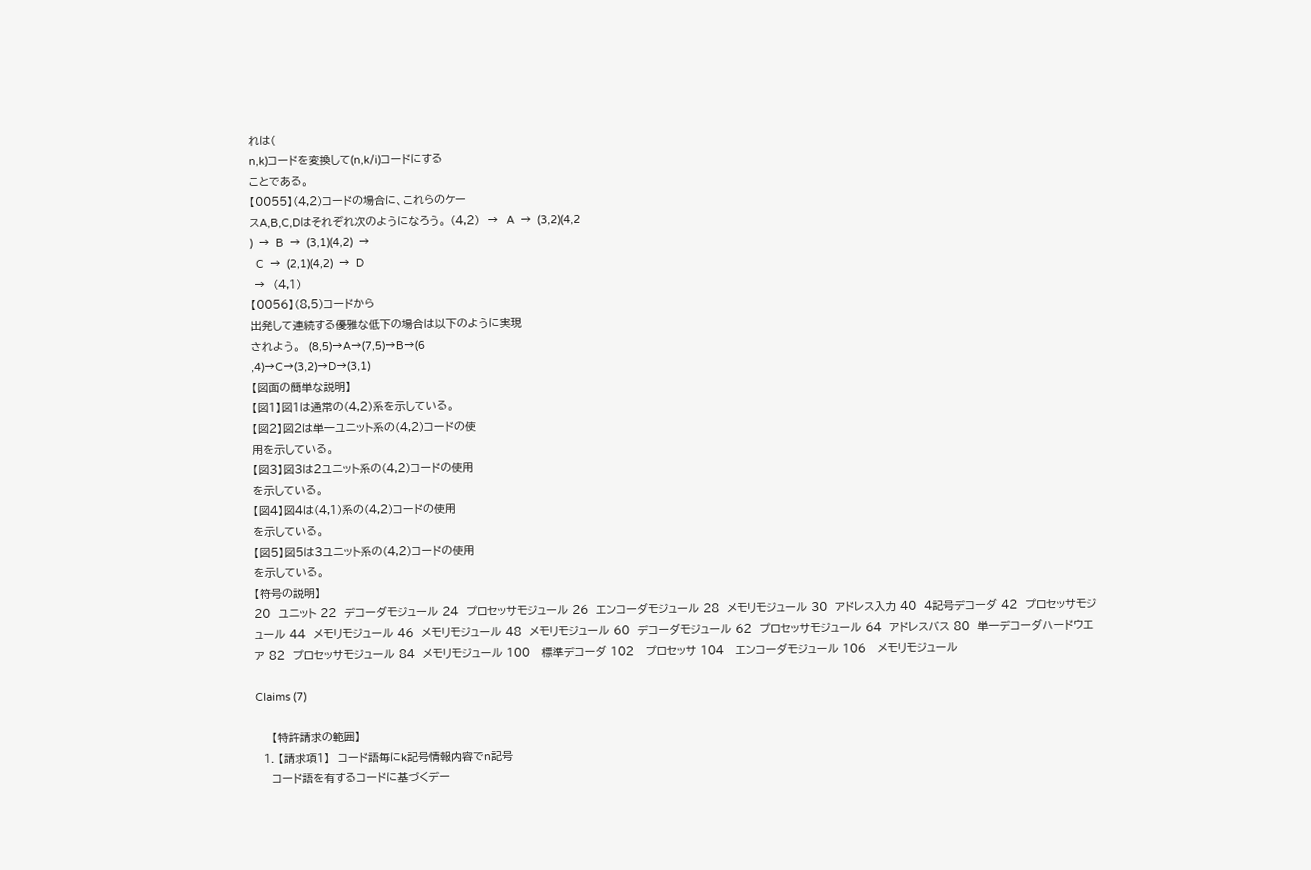れは(
n,k)コードを変換して(n,k/i)コードにする
ことである。
【0055】(4,2)コードの場合に、これらのケー
スA,B,C,Dはそれぞれ次のようになろう。 (4,2)  →  A  →  (3,2)(4,2
)  →  B  →  (3,1)(4,2)  →
  C  →  (2,1)(4,2)  →  D
 →  (4,1)
【0056】(8,5)コードから
出発して連続する優雅な低下の場合は以下のように実現
されよう。  (8,5)→A→(7,5)→B→(6
,4)→C→(3,2)→D→(3,1)
【図面の簡単な説明】
【図1】図1は通常の(4,2)系を示している。
【図2】図2は単一ユニット系の(4,2)コードの使
用を示している。
【図3】図3は2ユニット系の(4,2)コードの使用
を示している。
【図4】図4は(4,1)系の(4,2)コードの使用
を示している。
【図5】図5は3ユニット系の(4,2)コードの使用
を示している。
【符号の説明】
20  ユニット 22  デコーダモジュール 24  プロセッサモジュール 26  エンコーダモジュール 28  メモリモジュール 30  アドレス入力 40  4記号デコーダ 42  プロセッサモジュール 44  メモリモジュール 46  メモリモジュール 48  メモリモジュール 60  デコーダモジュール 62  プロセッサモジュール 64  アドレスバス 80  単一デコーダハードウエア 82  プロセッサモジュール 84  メモリモジュール 100   標準デコーダ 102   プロセッサ 104   エンコーダモジュール 106   メモリモジュール

Claims (7)

    【特許請求の範囲】
  1. 【請求項1】  コード語毎にk記号情報内容でn記号
    コード語を有するコードに基づくデー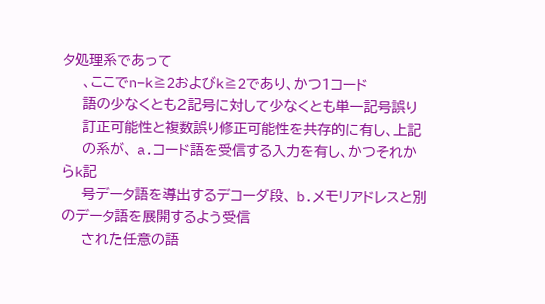タ処理系であって
    、ここでn−k≧2およびk≧2であり、かつ1コード
    語の少なくとも2記号に対して少なくとも単一記号誤り
    訂正可能性と複数誤り修正可能性を共存的に有し、上記
    の系が、 a.コード語を受信する入力を有し、かつそれからk記
    号データ語を導出するデコーダ段、 b.メモリアドレスと別のデータ語を展開するよう受信
    された任意の語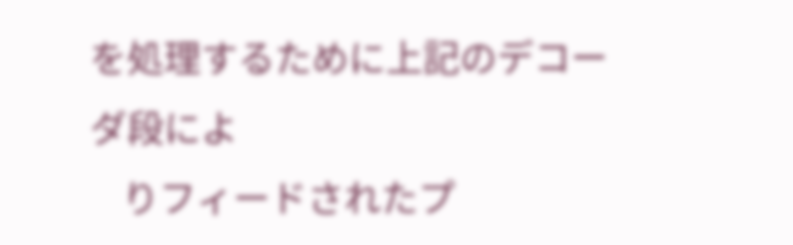を処理するために上記のデコーダ段によ
    りフィードされたプ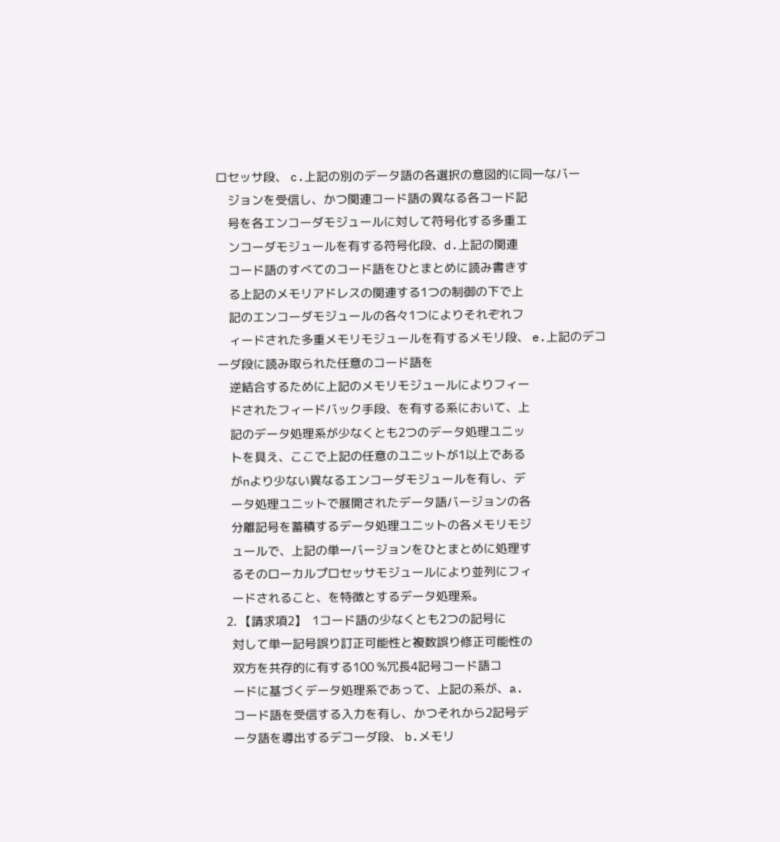ロセッサ段、 c.上記の別のデータ語の各選択の意図的に同一なバー
    ジョンを受信し、かつ関連コード語の異なる各コード記
    号を各エンコーダモジュールに対して符号化する多重エ
    ンコーダモジュールを有する符号化段、d.上記の関連
    コード語のすべてのコード語をひとまとめに読み書きす
    る上記のメモリアドレスの関連する1つの制御の下で上
    記のエンコーダモジュールの各々1つによりそれぞれフ
    ィードされた多重メモリモジュールを有するメモリ段、 e.上記のデコーダ段に読み取られた任意のコード語を
    逆結合するために上記のメモリモジュールによりフィー
    ドされたフィードバック手段、を有する系において、上
    記のデータ処理系が少なくとも2つのデータ処理ユニッ
    トを具え、ここで上記の任意のユニットが1以上である
    がnより少ない異なるエンコーダモジュールを有し、デ
    ータ処理ユニットで展開されたデータ語バージョンの各
    分離記号を蓄積するデータ処理ユニットの各メモリモジ
    ュールで、上記の単一バージョンをひとまとめに処理す
    るそのローカルプロセッサモジュールにより並列にフィ
    ードされること、を特徴とするデータ処理系。
  2. 【請求項2】  1コード語の少なくとも2つの記号に
    対して単一記号誤り訂正可能性と複数誤り修正可能性の
    双方を共存的に有する100 %冗長4記号コード語コ
    ードに基づくデータ処理系であって、上記の系が、a.
    コード語を受信する入力を有し、かつそれから2記号デ
    ータ語を導出するデコーダ段、 b.メモリ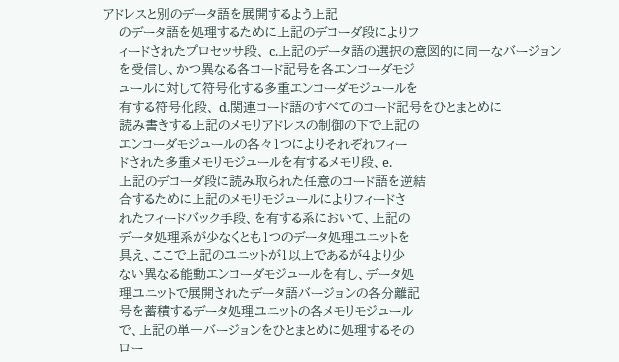アドレスと別のデータ語を展開するよう上記
    のデータ語を処理するために上記のデコーダ段によりフ
    ィードされたプロセッサ段、 c.上記のデータ語の選択の意図的に同一なバージョン
    を受信し、かつ異なる各コード記号を各エンコーダモジ
    ュールに対して符号化する多重エンコーダモジュールを
    有する符号化段、 d.関連コード語のすべてのコード記号をひとまとめに
    読み書きする上記のメモリアドレスの制御の下で上記の
    エンコーダモジュールの各々1つによりそれぞれフィー
    ドされた多重メモリモジュールを有するメモリ段、e.
    上記のデコーダ段に読み取られた任意のコード語を逆結
    合するために上記のメモリモジュールによりフィードさ
    れたフィードバック手段、を有する系において、上記の
    データ処理系が少なくとも1つのデータ処理ユニットを
    具え、ここで上記のユニットが1以上であるが4より少
    ない異なる能動エンコーダモジュールを有し、データ処
    理ユニットで展開されたデータ語バージョンの各分離記
    号を蓄積するデータ処理ユニットの各メモリモジュール
    で、上記の単一バージョンをひとまとめに処理するその
    ロー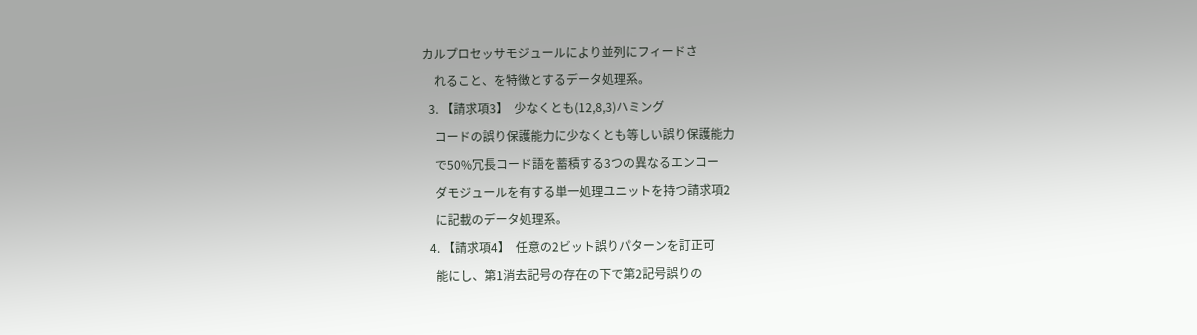カルプロセッサモジュールにより並列にフィードさ
    れること、を特徴とするデータ処理系。
  3. 【請求項3】  少なくとも(12,8,3)ハミング
    コードの誤り保護能力に少なくとも等しい誤り保護能力
    で50%冗長コード語を蓄積する3つの異なるエンコー
    ダモジュールを有する単一処理ユニットを持つ請求項2
    に記載のデータ処理系。
  4. 【請求項4】  任意の2ビット誤りパターンを訂正可
    能にし、第1消去記号の存在の下で第2記号誤りの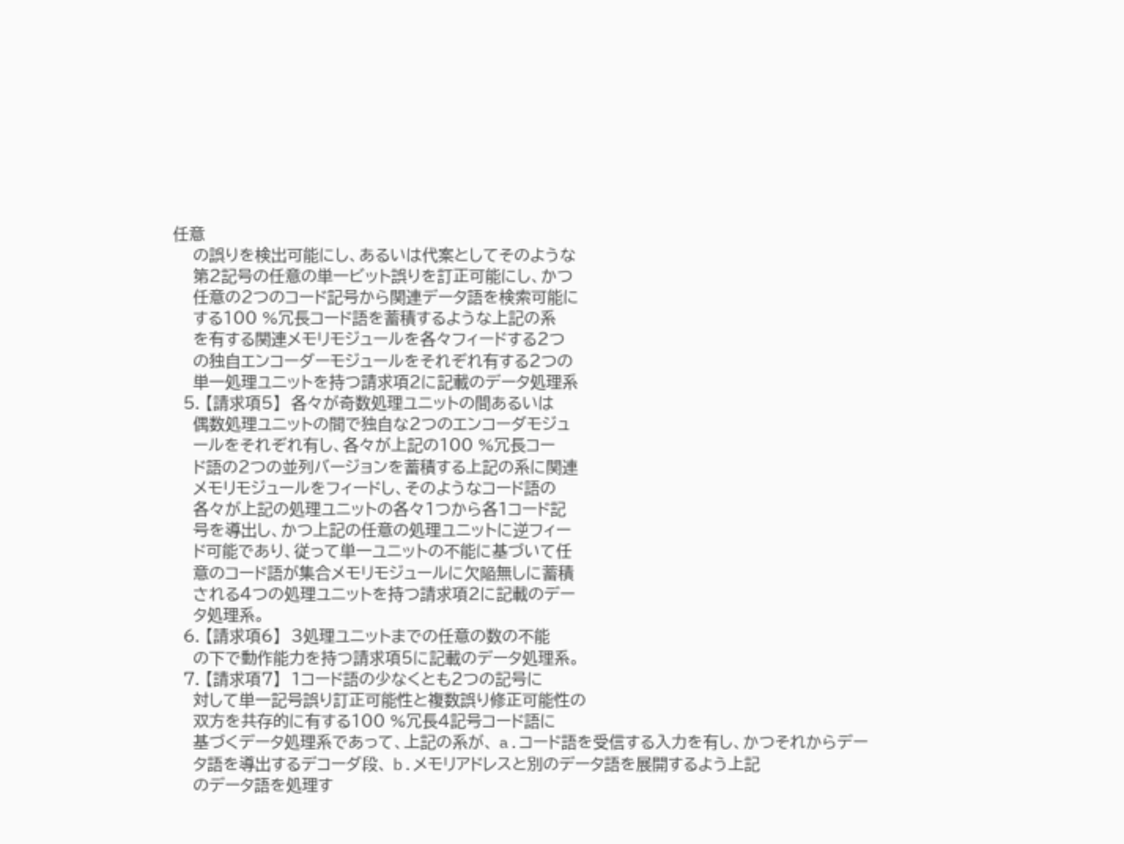任意
    の誤りを検出可能にし、あるいは代案としてそのような
    第2記号の任意の単一ビット誤りを訂正可能にし、かつ
    任意の2つのコード記号から関連データ語を検索可能に
    する100 %冗長コード語を蓄積するような上記の系
    を有する関連メモリモジュールを各々フィードする2つ
    の独自エンコーダーモジュールをそれぞれ有する2つの
    単一処理ユニットを持つ請求項2に記載のデータ処理系
  5. 【請求項5】  各々が奇数処理ユニットの間あるいは
    偶数処理ユニットの間で独自な2つのエンコーダモジュ
    ールをそれぞれ有し、各々が上記の100 %冗長コー
    ド語の2つの並列バージョンを蓄積する上記の系に関連
    メモリモジュールをフィードし、そのようなコード語の
    各々が上記の処理ユニットの各々1つから各1コード記
    号を導出し、かつ上記の任意の処理ユニットに逆フィー
    ド可能であり、従って単一ユニットの不能に基づいて任
    意のコード語が集合メモリモジュールに欠陥無しに蓄積
    される4つの処理ユニットを持つ請求項2に記載のデー
    タ処理系。
  6. 【請求項6】  3処理ユニットまでの任意の数の不能
    の下で動作能力を持つ請求項5に記載のデータ処理系。
  7. 【請求項7】  1コード語の少なくとも2つの記号に
    対して単一記号誤り訂正可能性と複数誤り修正可能性の
    双方を共存的に有する100 %冗長4記号コード語に
    基づくデータ処理系であって、上記の系が、 a.コード語を受信する入力を有し、かつそれからデー
    タ語を導出するデコーダ段、 b.メモリアドレスと別のデータ語を展開するよう上記
    のデータ語を処理す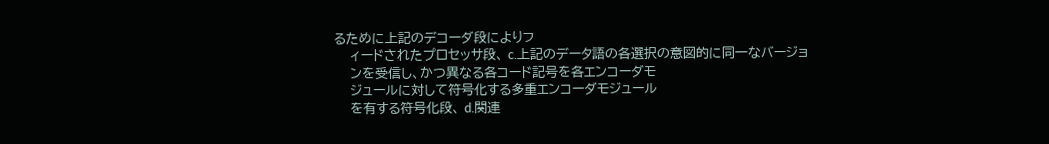るために上記のデコーダ段によりフ
    ィードされたプロセッサ段、 c.上記のデータ語の各選択の意図的に同一なバージョ
    ンを受信し、かつ異なる各コード記号を各エンコーダモ
    ジュールに対して符号化する多重エンコーダモジュール
    を有する符号化段、 d.関連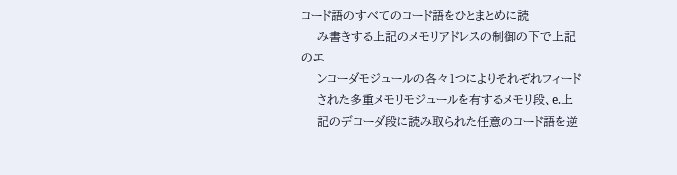コード語のすべてのコード語をひとまとめに読
    み書きする上記のメモリアドレスの制御の下で上記のエ
    ンコーダモジュールの各々1つによりそれぞれフィード
    された多重メモリモジュールを有するメモリ段、e.上
    記のデコーダ段に読み取られた任意のコード語を逆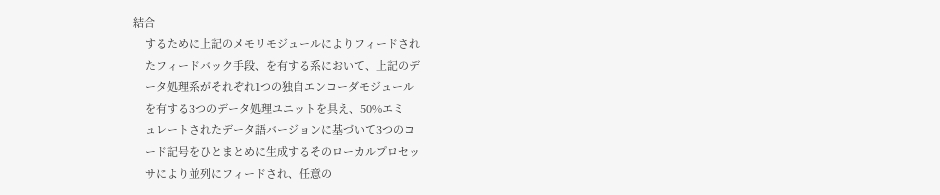結合
    するために上記のメモリモジュールによりフィードされ
    たフィードバック手段、を有する系において、上記のデ
    ータ処理系がそれぞれ1つの独自エンコーダモジュール
    を有する3つのデータ処理ユニットを具え、50%エミ
    ュレートされたデータ語バージョンに基づいて3つのコ
    ード記号をひとまとめに生成するそのローカルプロセッ
    サにより並列にフィードされ、任意の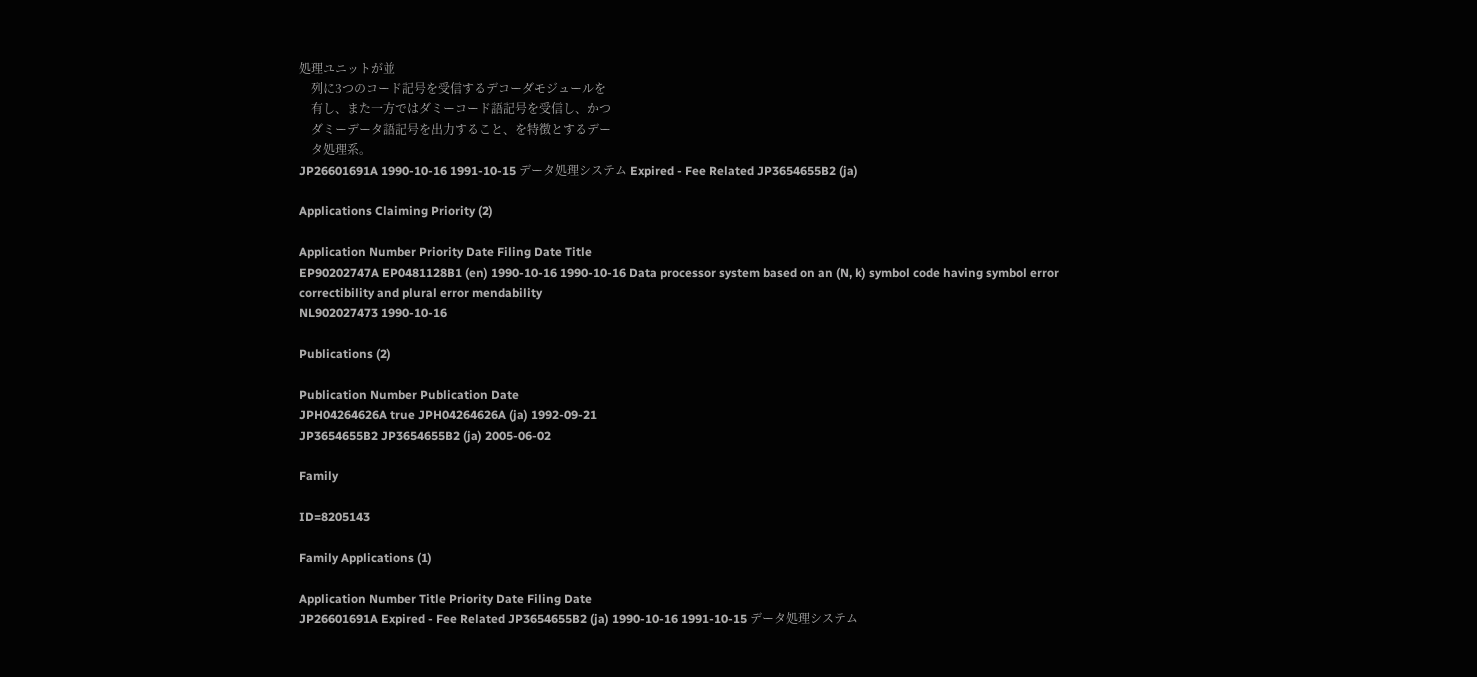処理ユニットが並
    列に3つのコード記号を受信するデコーダモジュールを
    有し、また一方ではダミーコード語記号を受信し、かつ
    ダミーデータ語記号を出力すること、を特徴とするデー
    タ処理系。
JP26601691A 1990-10-16 1991-10-15 データ処理システム Expired - Fee Related JP3654655B2 (ja)

Applications Claiming Priority (2)

Application Number Priority Date Filing Date Title
EP90202747A EP0481128B1 (en) 1990-10-16 1990-10-16 Data processor system based on an (N, k) symbol code having symbol error correctibility and plural error mendability
NL902027473 1990-10-16

Publications (2)

Publication Number Publication Date
JPH04264626A true JPH04264626A (ja) 1992-09-21
JP3654655B2 JP3654655B2 (ja) 2005-06-02

Family

ID=8205143

Family Applications (1)

Application Number Title Priority Date Filing Date
JP26601691A Expired - Fee Related JP3654655B2 (ja) 1990-10-16 1991-10-15 データ処理システム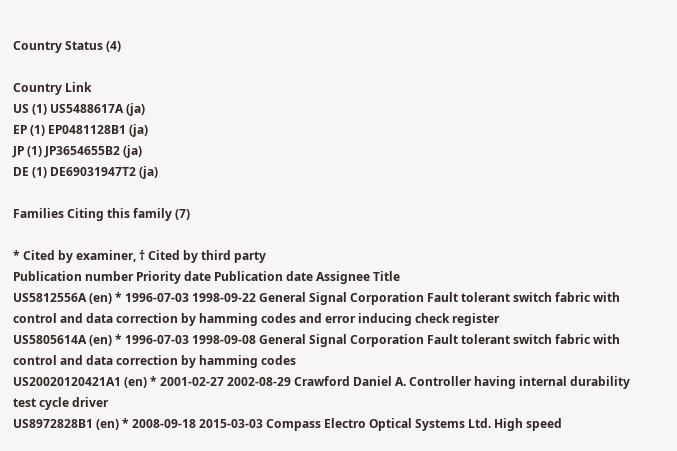Country Status (4)

Country Link
US (1) US5488617A (ja)
EP (1) EP0481128B1 (ja)
JP (1) JP3654655B2 (ja)
DE (1) DE69031947T2 (ja)

Families Citing this family (7)

* Cited by examiner, † Cited by third party
Publication number Priority date Publication date Assignee Title
US5812556A (en) * 1996-07-03 1998-09-22 General Signal Corporation Fault tolerant switch fabric with control and data correction by hamming codes and error inducing check register
US5805614A (en) * 1996-07-03 1998-09-08 General Signal Corporation Fault tolerant switch fabric with control and data correction by hamming codes
US20020120421A1 (en) * 2001-02-27 2002-08-29 Crawford Daniel A. Controller having internal durability test cycle driver
US8972828B1 (en) * 2008-09-18 2015-03-03 Compass Electro Optical Systems Ltd. High speed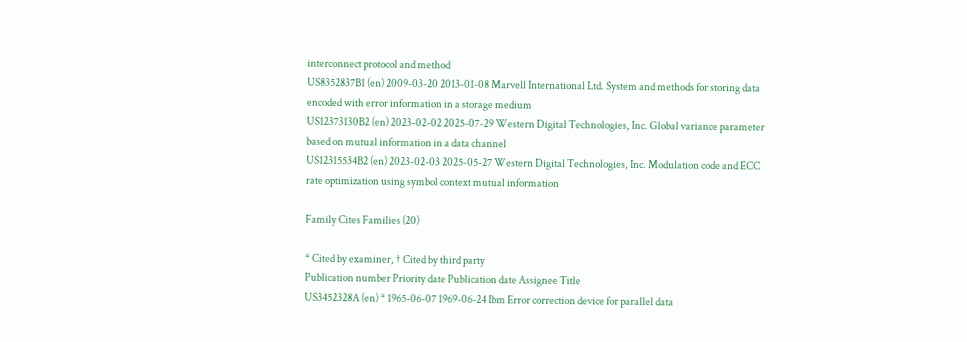interconnect protocol and method
US8352837B1 (en) 2009-03-20 2013-01-08 Marvell International Ltd. System and methods for storing data encoded with error information in a storage medium
US12373130B2 (en) 2023-02-02 2025-07-29 Western Digital Technologies, Inc. Global variance parameter based on mutual information in a data channel
US12315534B2 (en) 2023-02-03 2025-05-27 Western Digital Technologies, Inc. Modulation code and ECC rate optimization using symbol context mutual information

Family Cites Families (20)

* Cited by examiner, † Cited by third party
Publication number Priority date Publication date Assignee Title
US3452328A (en) * 1965-06-07 1969-06-24 Ibm Error correction device for parallel data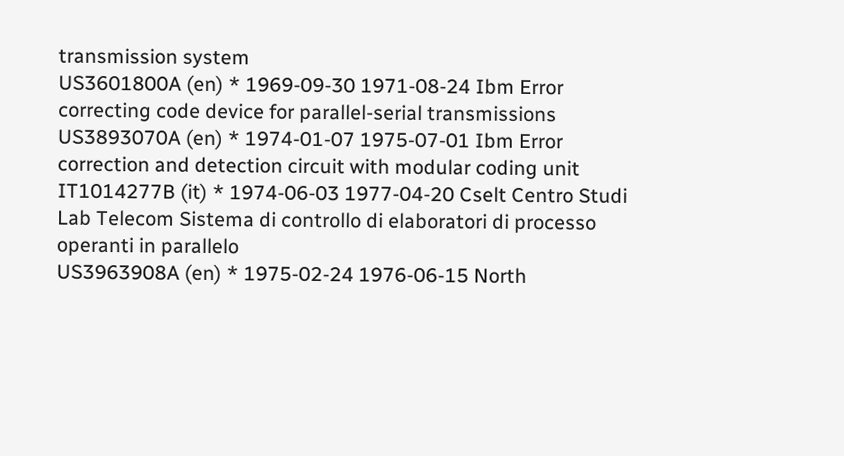transmission system
US3601800A (en) * 1969-09-30 1971-08-24 Ibm Error correcting code device for parallel-serial transmissions
US3893070A (en) * 1974-01-07 1975-07-01 Ibm Error correction and detection circuit with modular coding unit
IT1014277B (it) * 1974-06-03 1977-04-20 Cselt Centro Studi Lab Telecom Sistema di controllo di elaboratori di processo operanti in parallelo
US3963908A (en) * 1975-02-24 1976-06-15 North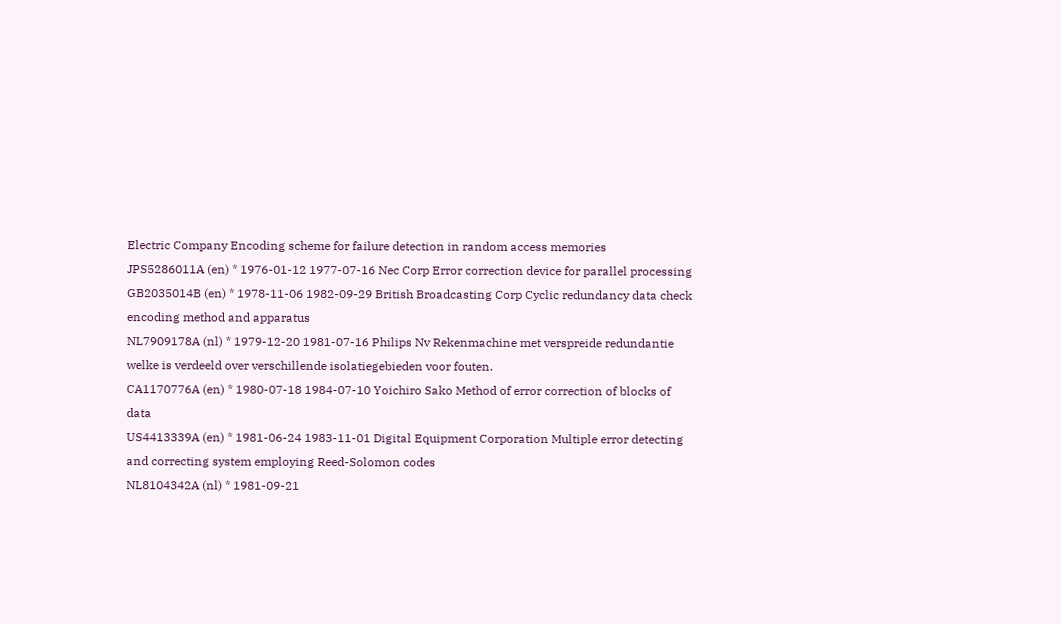Electric Company Encoding scheme for failure detection in random access memories
JPS5286011A (en) * 1976-01-12 1977-07-16 Nec Corp Error correction device for parallel processing
GB2035014B (en) * 1978-11-06 1982-09-29 British Broadcasting Corp Cyclic redundancy data check encoding method and apparatus
NL7909178A (nl) * 1979-12-20 1981-07-16 Philips Nv Rekenmachine met verspreide redundantie welke is verdeeld over verschillende isolatiegebieden voor fouten.
CA1170776A (en) * 1980-07-18 1984-07-10 Yoichiro Sako Method of error correction of blocks of data
US4413339A (en) * 1981-06-24 1983-11-01 Digital Equipment Corporation Multiple error detecting and correcting system employing Reed-Solomon codes
NL8104342A (nl) * 1981-09-21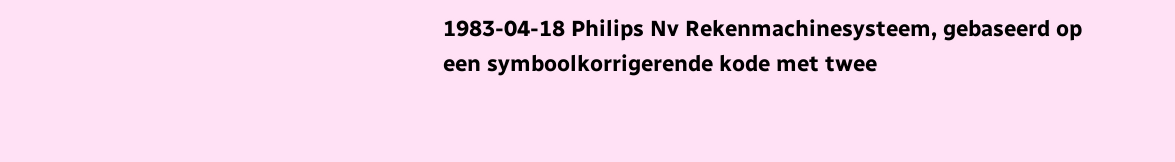1983-04-18 Philips Nv Rekenmachinesysteem, gebaseerd op een symboolkorrigerende kode met twee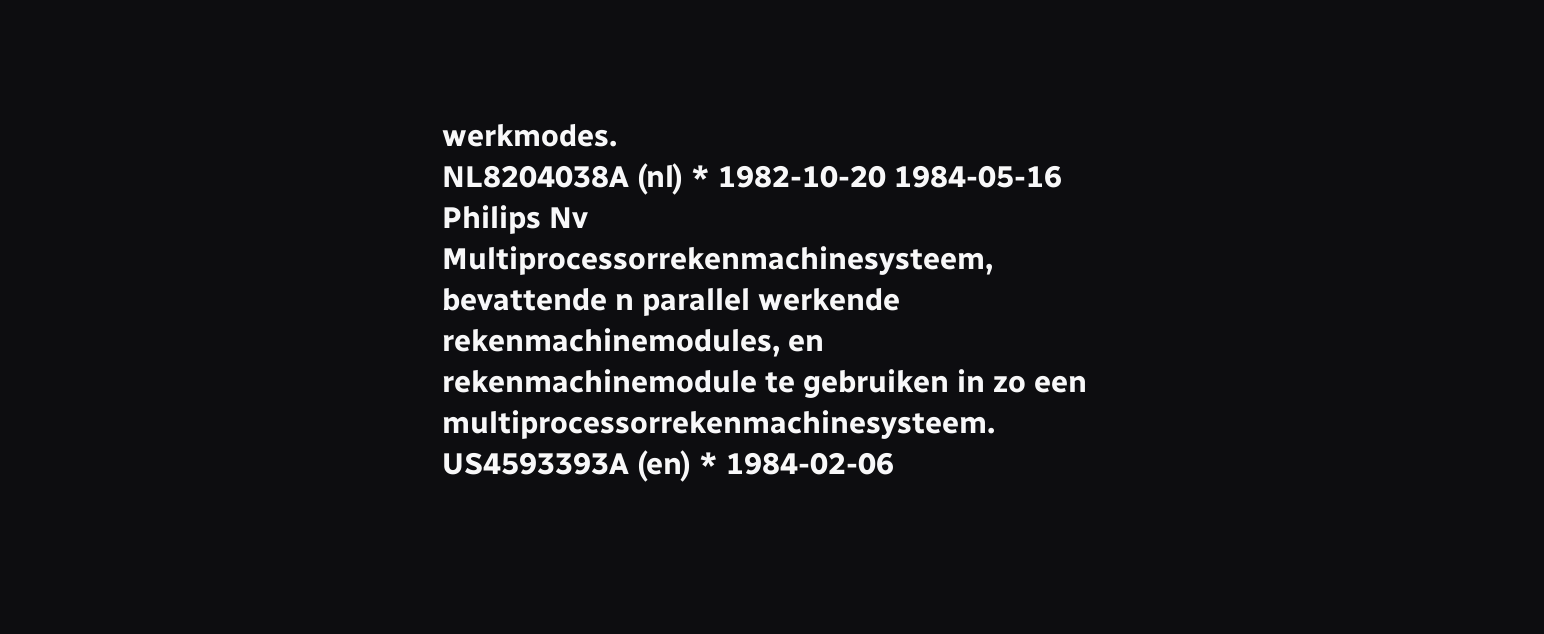werkmodes.
NL8204038A (nl) * 1982-10-20 1984-05-16 Philips Nv Multiprocessorrekenmachinesysteem, bevattende n parallel werkende rekenmachinemodules, en rekenmachinemodule te gebruiken in zo een multiprocessorrekenmachinesysteem.
US4593393A (en) * 1984-02-06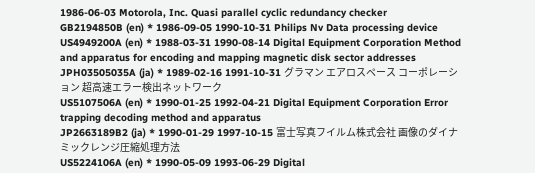1986-06-03 Motorola, Inc. Quasi parallel cyclic redundancy checker
GB2194850B (en) * 1986-09-05 1990-10-31 Philips Nv Data processing device
US4949200A (en) * 1988-03-31 1990-08-14 Digital Equipment Corporation Method and apparatus for encoding and mapping magnetic disk sector addresses
JPH03505035A (ja) * 1989-02-16 1991-10-31 グラマン エアロスペース コーポレーション 超高速エラー検出ネットワーク
US5107506A (en) * 1990-01-25 1992-04-21 Digital Equipment Corporation Error trapping decoding method and apparatus
JP2663189B2 (ja) * 1990-01-29 1997-10-15 富士写真フイルム株式会社 画像のダイナミックレンジ圧縮処理方法
US5224106A (en) * 1990-05-09 1993-06-29 Digital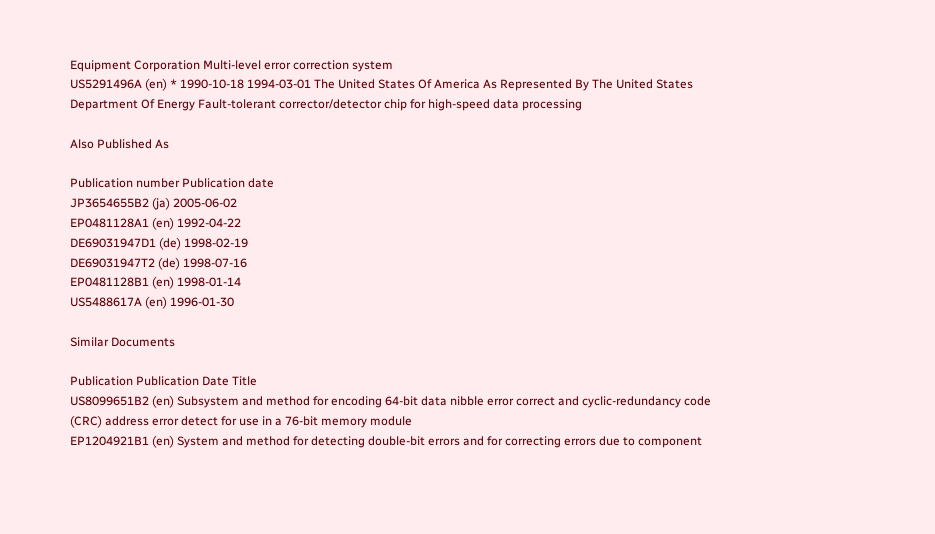Equipment Corporation Multi-level error correction system
US5291496A (en) * 1990-10-18 1994-03-01 The United States Of America As Represented By The United States Department Of Energy Fault-tolerant corrector/detector chip for high-speed data processing

Also Published As

Publication number Publication date
JP3654655B2 (ja) 2005-06-02
EP0481128A1 (en) 1992-04-22
DE69031947D1 (de) 1998-02-19
DE69031947T2 (de) 1998-07-16
EP0481128B1 (en) 1998-01-14
US5488617A (en) 1996-01-30

Similar Documents

Publication Publication Date Title
US8099651B2 (en) Subsystem and method for encoding 64-bit data nibble error correct and cyclic-redundancy code (CRC) address error detect for use in a 76-bit memory module
EP1204921B1 (en) System and method for detecting double-bit errors and for correcting errors due to component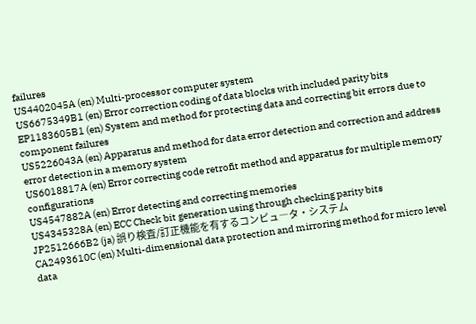failures
US4402045A (en) Multi-processor computer system
US6675349B1 (en) Error correction coding of data blocks with included parity bits
EP1183605B1 (en) System and method for protecting data and correcting bit errors due to component failures
US5226043A (en) Apparatus and method for data error detection and correction and address error detection in a memory system
US6018817A (en) Error correcting code retrofit method and apparatus for multiple memory configurations
US4547882A (en) Error detecting and correcting memories
US4345328A (en) ECC Check bit generation using through checking parity bits
JP2512666B2 (ja) 誤り検査/訂正機能を有するコンピュ―タ・システム
CA2493610C (en) Multi-dimensional data protection and mirroring method for micro level data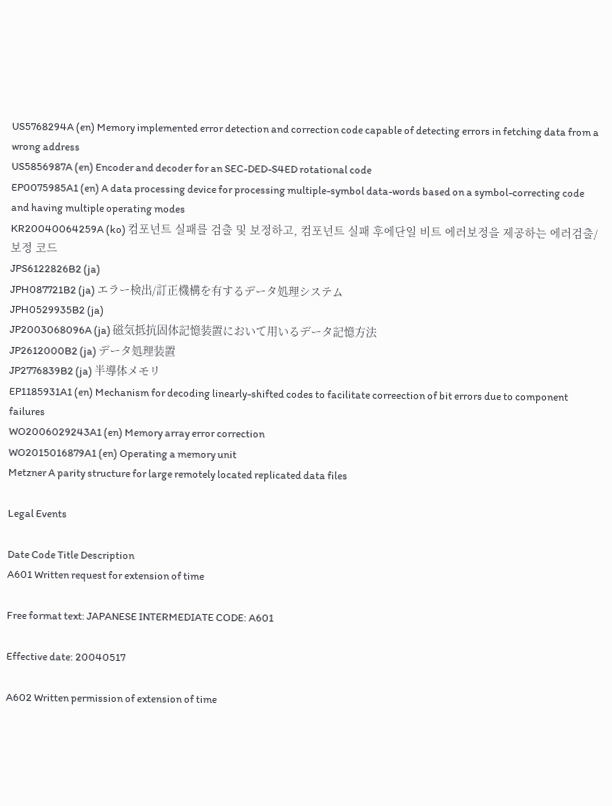US5768294A (en) Memory implemented error detection and correction code capable of detecting errors in fetching data from a wrong address
US5856987A (en) Encoder and decoder for an SEC-DED-S4ED rotational code
EP0075985A1 (en) A data processing device for processing multiple-symbol data-words based on a symbol-correcting code and having multiple operating modes
KR20040064259A (ko) 컴포넌트 실패를 검출 및 보정하고, 컴포넌트 실패 후에단일 비트 에러보정을 제공하는 에러검출/보정 코드
JPS6122826B2 (ja)
JPH087721B2 (ja) エラー検出/訂正機構を有するデータ処理システム
JPH0529935B2 (ja)
JP2003068096A (ja) 磁気抵抗固体記憶装置において用いるデータ記憶方法
JP2612000B2 (ja) データ処理装置
JP2776839B2 (ja) 半導体メモリ
EP1185931A1 (en) Mechanism for decoding linearly-shifted codes to facilitate correection of bit errors due to component failures
WO2006029243A1 (en) Memory array error correction
WO2015016879A1 (en) Operating a memory unit
Metzner A parity structure for large remotely located replicated data files

Legal Events

Date Code Title Description
A601 Written request for extension of time

Free format text: JAPANESE INTERMEDIATE CODE: A601

Effective date: 20040517

A602 Written permission of extension of time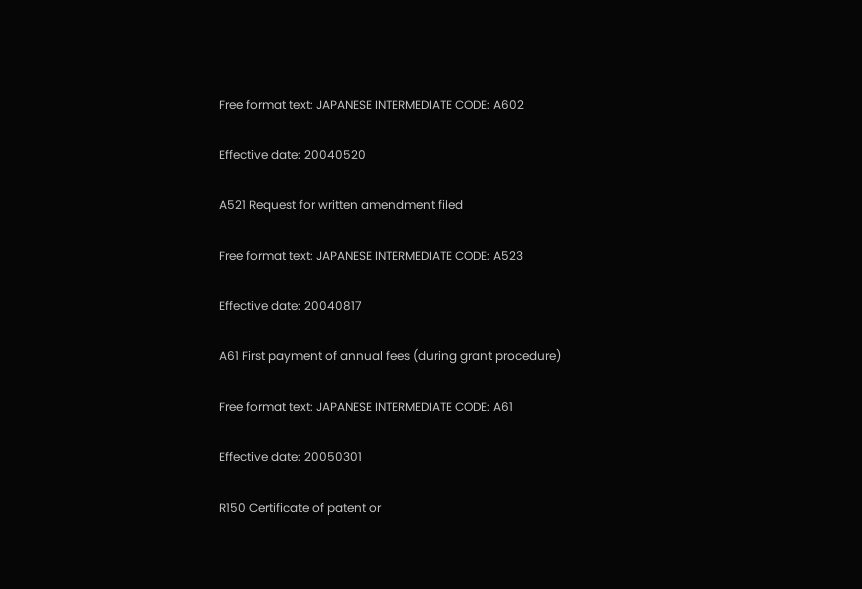Free format text: JAPANESE INTERMEDIATE CODE: A602

Effective date: 20040520

A521 Request for written amendment filed

Free format text: JAPANESE INTERMEDIATE CODE: A523

Effective date: 20040817

A61 First payment of annual fees (during grant procedure)

Free format text: JAPANESE INTERMEDIATE CODE: A61

Effective date: 20050301

R150 Certificate of patent or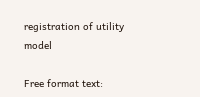registration of utility model

Free format text: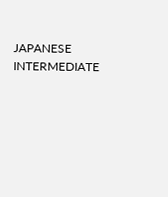JAPANESE INTERMEDIATE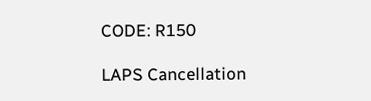CODE: R150

LAPS Cancellation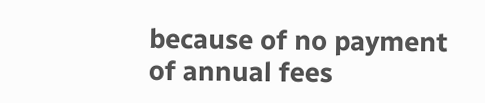because of no payment of annual fees